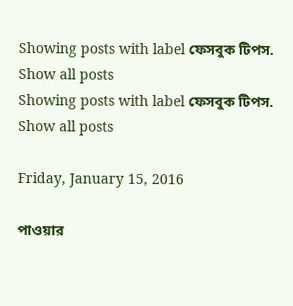Showing posts with label ফেসবুক টিপস. Show all posts
Showing posts with label ফেসবুক টিপস. Show all posts

Friday, January 15, 2016

পাওয়ার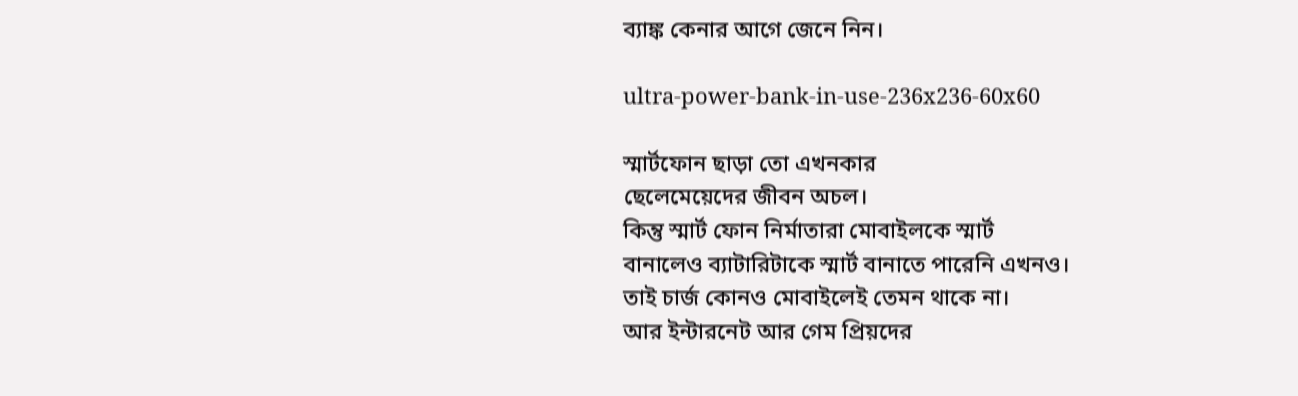ব্যাঙ্ক কেনার আগে জেনে নিন।

ultra-power-bank-in-use-236x236-60x60

স্মার্টফোন ছাড়া তো এখনকার
ছেলেমেয়েদের জীবন অচল।
কিন্তু স্মার্ট ফোন নির্মাতারা মোবাইলকে স্মার্ট
বানালেও ব্যাটারিটাকে স্মার্ট বানাতে পারেনি এখনও।
তাই চার্জ কোনও মোবাইলেই তেমন থাকে না।
আর ইন্টারনেট আর গেম প্রিয়দের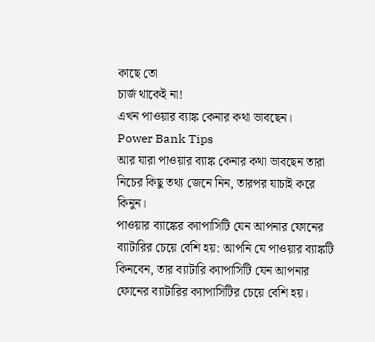কাছে তো
চার্জ থাকেই না!
এখন পাওয়ার ব্যাঙ্ক কেনার কথা ভাবছেন।
Power Bank Tips
আর যারা পাওয়ার ব্যাঙ্ক কেনার কথা ভাবছেন তারা
নিচের কিছু তথ্য জেনে নিন, তারপর যাচাই করে
কিনুন।
পাওয়ার ব্যাঙ্কের ক্যাপাসিটি যেন আপনার ফোনের
ব্যাটারির চেয়ে বেশি হয়: আপনি যে পাওয়ার ব্যাঙ্কটি
কিনবেন, তার ব্যাটারি ক্যাপাসিটি যেন আপনার
ফোনের ব্যাটারির ক্যাপাসিটির চেয়ে বেশি হয়।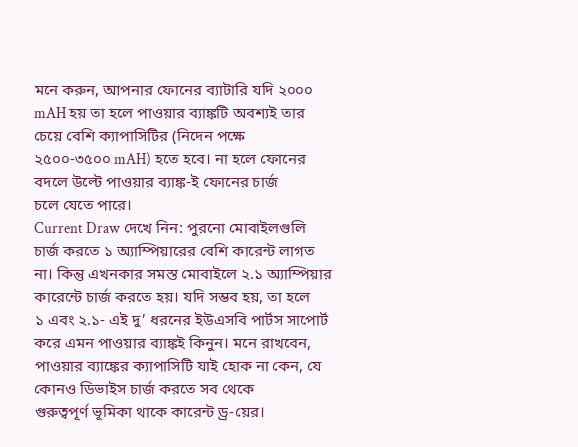মনে করুন, আপনার ফোনের ব্যাটারি যদি ২০০০
mAH হয় তা হলে পাওয়ার ব্যাঙ্কটি অবশ্যই তার
চেয়ে বেশি ক্যাপাসিটির (নিদেন পক্ষে
২৫০০-৩৫০০ mAH) হতে হবে। না হলে ফোনের
বদলে উল্টে পাওয়ার ব্যাঙ্ক-ই ফোনের চার্জ
চলে যেতে পারে।
Current Draw দেখে নিন: পুরনো মোবাইলগুলি
চার্জ করতে ১ অ্যাম্পিয়ারের বেশি কারেন্ট লাগত
না। কিন্তু এখনকার সমস্ত মোবাইলে ২.১ অ্যাম্পিয়ার
কারেন্টে চার্জ করতে হয়। যদি সম্ভব হয়, তা হলে
১ এবং ২.১- এই দু’ ধরনের ইউএসবি পার্টস সাপোর্ট
করে এমন পাওয়ার ব্যাঙ্কই কিনুন। মনে রাখবেন,
পাওয়ার ব্যাঙ্কের ক্যাপাসিটি যাই হোক না কেন, যে
কোনও ডিভাইস চার্জ করতে সব থেকে
গুরুত্বপূর্ণ ভূমিকা থাকে কারেন্ট ড্র-য়ের।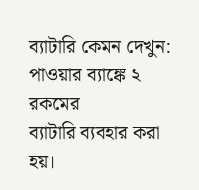ব্যাটারি কেমন দেখুন: পাওয়ার ব্যাঙ্কে ২ রকমের
ব্যাটারি ব্যবহার করা হয়।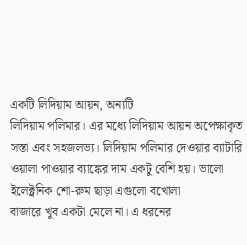একটি লিদিয়াম আয়ন, অন্যটি
লিদিয়াম পলিমার। এর মধ্যে লিদিয়াম আয়ন অপেক্ষাকৃত
সস্তা এবং সহজলভ্য। লিদিয়াম পলিমার দেওয়ার ব্যাটারি
ওয়ালা পাওয়ার ব্যাঙ্কের দাম একটু বেশি হয়। ভালো
ইলেক্ট্রনিক শো-রুম ছাড়া এগুলো বখোলা
বাজারে খুব একটা মেলে না। এ ধরনের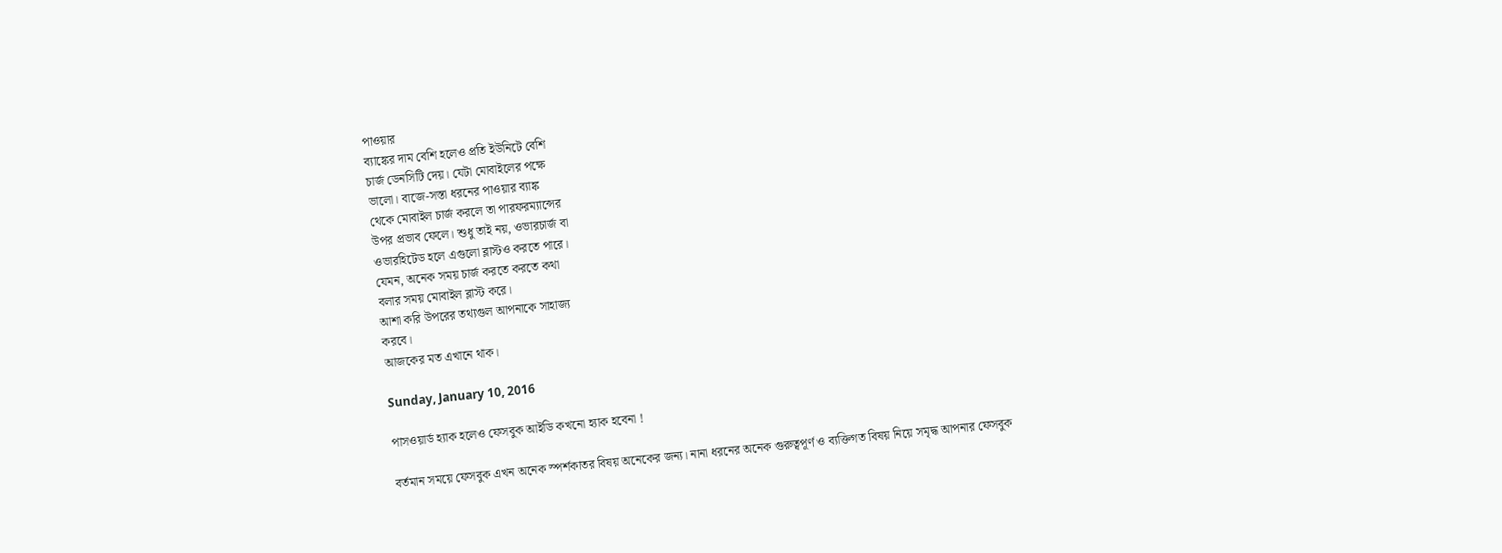পাওয়ার
ব্যাঙ্কের দাম বেশি হলেও প্রতি ইউনিটে বেশি
চার্জ ডেনসিটি দেয়। যেটা মোবাইলের পক্ষে
ভালো। বাজে-সস্তা ধরনের পাওয়ার ব্যাঙ্ক
থেকে মোবাইল চার্জ করলে তা পারফরম্যান্সের
উপর প্রভাব ফেলে। শুধু তাই নয়, ওভারচার্জ বা
ওভারহিটেড হলে এগুলো ব্লাস্টও করতে পারে।
যেমন, অনেক সময় চার্জ করতে করতে কথা
বলার সময় মোবাইল ব্লাস্ট করে।
আশা করি উপরের তথ্যগুল আপনাকে সাহাজ্য
করবে।
আজকের মত এখানে থাক।

Sunday, January 10, 2016

পাসওয়ার্ড হ্যাক হলেও ফেসবুক আইডি কখনো হ্যাক হবেনা !

বর্তমান সময়ে ফেসবুক এখন অনেক স্পর্শকাতর বিষয় অনেকের জন্য। নানা ধরনের অনেক গুরুত্বপূর্ণ ও ব্যক্তিগত বিষয় নিয়ে সমৃদ্ধ আপনার ফেসবুক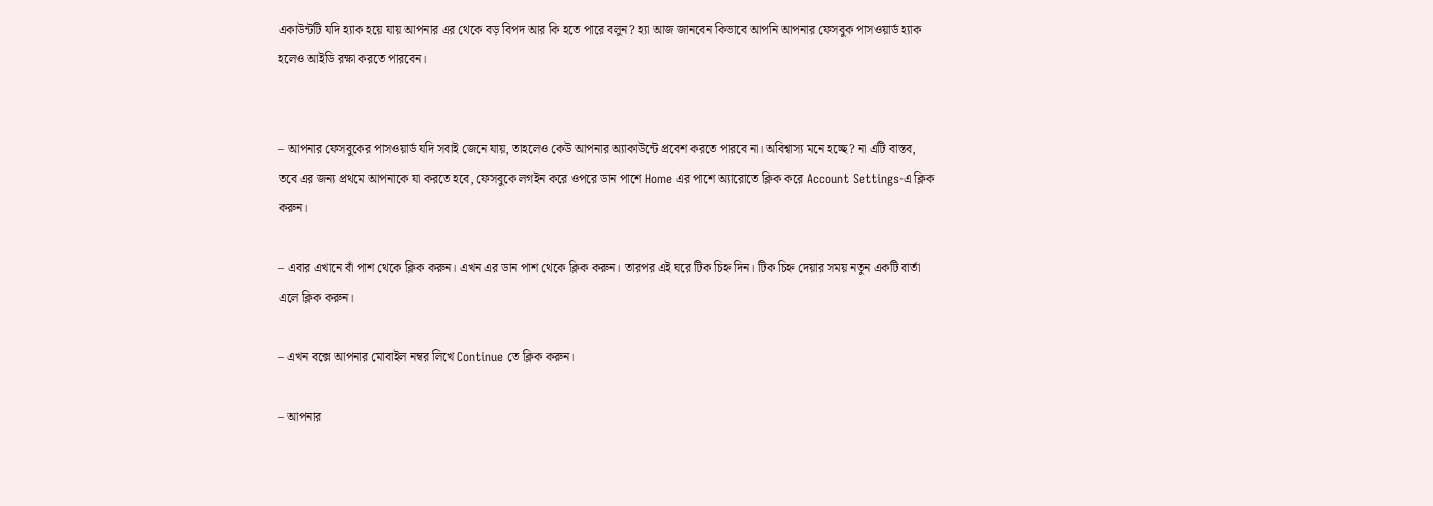একাউন্টটি যদি হ্যাক হয়ে যায় আপনার এর থেকে বড় বিপদ আর কি হতে পারে বলুন? হ্যা আজ জানবেন কিভাবে আপনি আপনার ফেসবুক পাসওয়ার্ড হ্যাক হলেও আইডি রক্ষা করতে পারবেন।


– আপনার ফেসবুকের পাসওয়ার্ড যদি সবাই জেনে যায়, তাহলেও কেউ আপনার অ্যাকাউন্টে প্রবেশ করতে পারবে না। অবিশ্বাস্য মনে হচ্ছে? না এটি বাস্তব, তবে এর জন্য প্রথমে আপনাকে যা করতে হবে, ফেসবুকে লগইন করে ওপরে ডান পাশে Home এর পাশে অ্যারোতে ক্লিক করে Account Settings-এ ক্লিক করুন।

– এবার এখানে বাঁ পাশ থেকে ক্লিক করুন। এখন এর ডান পাশ থেকে ক্লিক করুন। তারপর এই ঘরে টিক চিহ্ন দিন। টিক চিহ্ন দেয়ার সময় নতুন একটি বার্তা এলে ক্লিক করুন।

– এখন বক্সে আপনার মোবাইল নম্বর লিখে Continue তে ক্লিক করুন।

– আপনার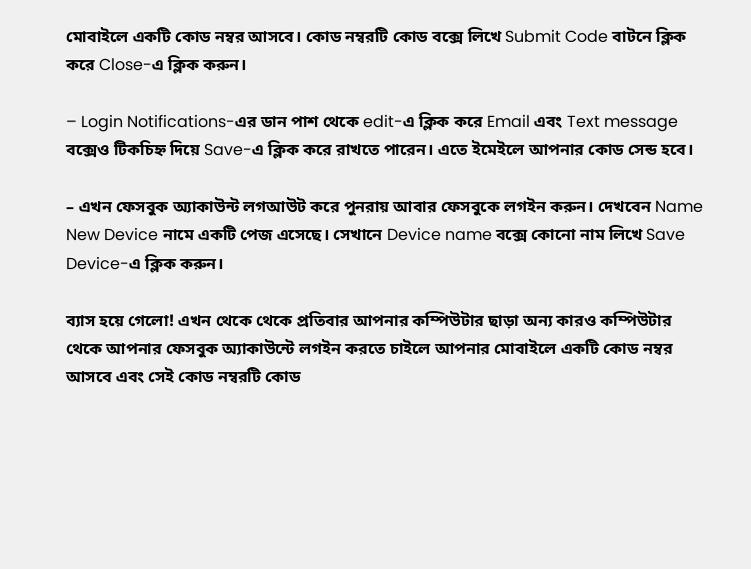মোবাইলে একটি কোড নম্বর আসবে। কোড নম্বরটি কোড বক্সে লিখে Submit Code বাটনে ক্লিক করে Close-এ ক্লিক করুন।

– Login Notifications-এর ডান পাশ থেকে edit-এ ক্লিক করে Email এবং Text message বক্সেও টিকচিহ্ন দিয়ে Save-এ ক্লিক করে রাখতে পারেন। এতে ইমেইলে আপনার কোড সেন্ড হবে।

– এখন ফেসবুক অ্যাকাউন্ট লগআউট করে পুনরায় আবার ফেসবুকে লগইন করুন। দেখবেন Name New Device নামে একটি পেজ এসেছে। সেখানে Device name বক্সে কোনো নাম লিখে Save Device-এ ক্লিক করুন।

ব্যাস হয়ে গেলো! এখন থেকে থেকে প্রতিবার আপনার কম্পিউটার ছাড়া অন্য কারও কম্পিউটার থেকে আপনার ফেসবুক অ্যাকাউন্টে লগইন করতে চাইলে আপনার মোবাইলে একটি কোড নম্বর আসবে এবং সেই কোড নম্বরটি কোড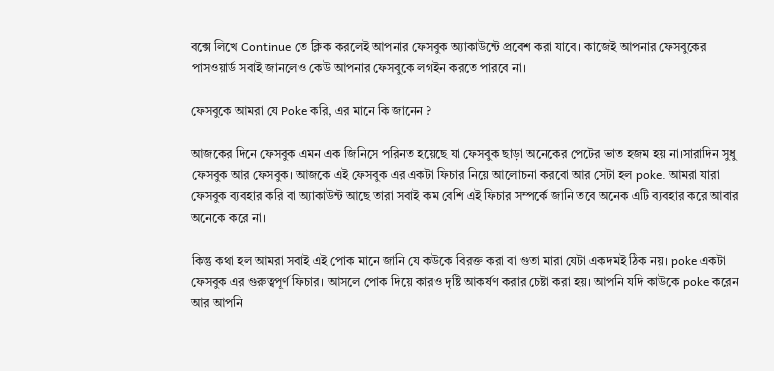বক্সে লিখে Continue তে ক্লিক করলেই আপনার ফেসবুক অ্যাকাউন্টে প্রবেশ করা যাবে। কাজেই আপনার ফেসবুকের পাসওয়ার্ড সবাই জানলেও কেউ আপনার ফেসবুকে লগইন করতে পারবে না।

ফেসবুকে আমরা যে Poke করি, এর মানে কি জানেন ?

আজকের দিনে ফেসবুক এমন এক জিনিসে পরিনত হয়েছে যা ফেসবুক ছাড়া অনেকের পেটের ভাত হজম হয় না।সারাদিন সুধু ফেসবুক আর ফেসবুক। আজকে এই ফেসবুক এর একটা ফিচার নিয়ে আলোচনা করবো আর সেটা হল poke. আমরা যারা ফেসবুক ব্যবহার করি বা অ্যাকাউন্ট আছে তারা সবাই কম বেশি এই ফিচার সম্পর্কে জানি তবে অনেক এটি ব্যবহার করে আবার অনেকে করে না।

কিন্তু কথা হল আমরা সবাই এই পোক মানে জানি যে কউকে বিরক্ত করা বা গুতা মারা যেটা একদমই ঠিক নয়। poke একটা ফেসবুক এর গুরুত্বপূর্ণ ফিচার। আসলে পোক দিয়ে কারও দৃষ্টি আকর্ষণ করার চেষ্টা করা হয়। আপনি যদি কাউকে poke করেন আর আপনি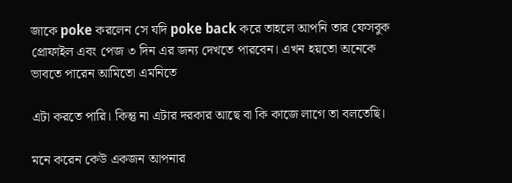জাকে poke করলেন সে যদি poke back করে তাহলে আপনি তার ফেসবুক প্রোফাইল এবং পেজ ৩ দিন এর জন্য দেখতে পারবেন। এখন হয়তো অনেকে ভাবতে পারেন আমিতো এমনিতে

এটা করতে পারি। কিন্তু না এটার দরকার আছে বা কি কাজে লাগে তা বলতেছি।

মনে করেন কেউ একজন আপনার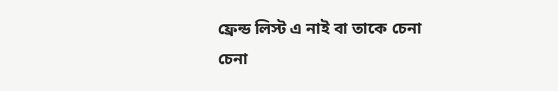ফ্রেন্ড লিস্ট এ নাই বা তাকে চেনা চেনা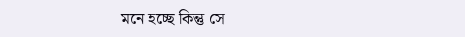মনে হচ্ছে কিন্তু সে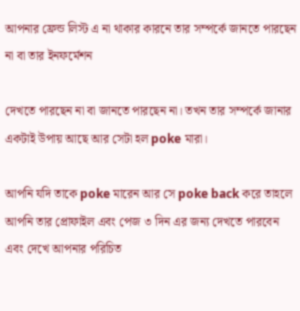আপনার ফ্রেন্ড লিস্ট এ না থাকার কারনে তার সম্পর্কে জানতে পারছেন না বা তার ইনফর্মেশন

দেখতে পারছেন না বা জানতে পারছেন না। তখন তার সম্পর্কে জানার একটাই উপায় আছে আর সেটা হল poke মারা।

আপনি যদি তাকে poke মারেন আর সে poke back করে তাহলে আপনি তার প্রোফাইল এবং পেজ ৩ দিন এর জন্য দেখতে পারবেন এবং দেখে আপনার পরিচিত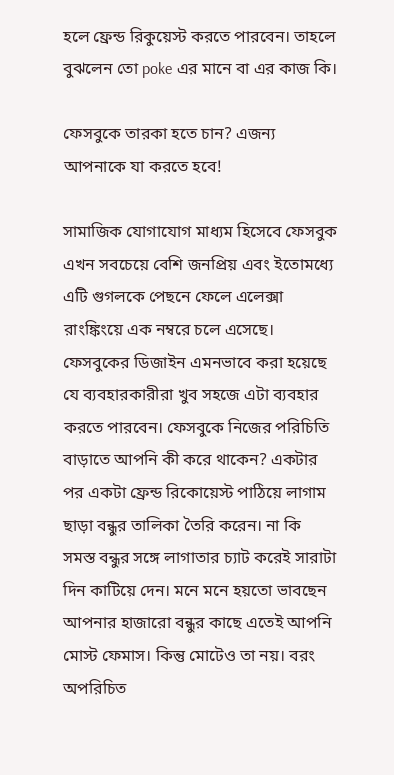হলে ফ্রেন্ড রিকুয়েস্ট করতে পারবেন। তাহলে বুঝলেন তো poke এর মানে বা এর কাজ কি।

ফেসবুকে তারকা হতে চান? এজন্য আপনাকে যা করতে হবে!

সামাজিক যোগাযোগ মাধ্যম হিসেবে ফেসবুক এখন সবচেয়ে বেশি জনপ্রিয় এবং ইতোমধ্যে এটি গুগলকে পেছনে ফেলে এলেক্সা রাংঙ্কিংয়ে এক নম্বরে চলে এসেছে। ফেসবুকের ডিজাইন এমনভাবে করা হয়েছে যে ব্যবহারকারীরা খুব সহজে এটা ব্যবহার করতে পারবেন। ফেসবুকে নিজের পরিচিতি বাড়াতে আপনি কী করে থাকেন? একটার পর একটা ফ্রেন্ড রিকোয়েস্ট পাঠিয়ে লাগাম ছাড়া বন্ধুর তালিকা তৈরি করেন। না কি সমস্ত বন্ধুর সঙ্গে লাগাতার চ্যাট করেই সারাটা দিন কাটিয়ে দেন। মনে মনে হয়তো ভাবছেন আপনার হাজারো বন্ধুর কাছে এতেই আপনি মোস্ট ফেমাস। কিন্তু মোটেও তা নয়। বরং অপরিচিত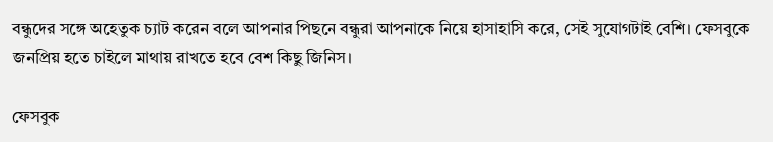বন্ধুদের সঙ্গে অহেতুক চ্যাট করেন বলে আপনার পিছনে বন্ধুরা আপনাকে নিয়ে হাসাহাসি করে, সেই সুযোগটাই বেশি। ফেসবুকে জনপ্রিয় হতে চাইলে মাথায় রাখতে হবে বেশ কিছু জিনিস।

ফেসবুক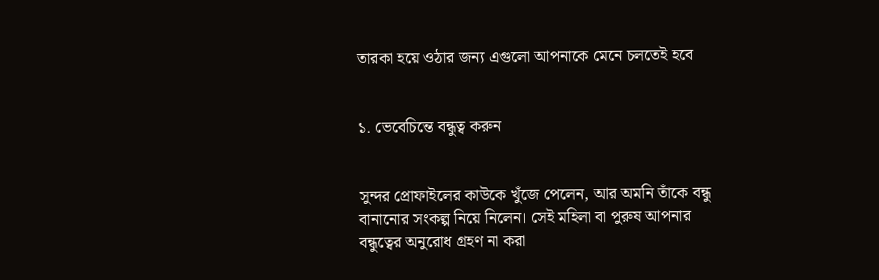তারকা হয়ে ওঠার জন্য এগুলো আপনাকে মেনে চলতেই হবে


১. ভেবেচিন্তে বন্ধুত্ব করুন


সুন্দর প্রোফাইলের কাউকে খুঁজে পেলেন, আর অমনি তাঁকে বন্ধু বানানোর সংকল্প নিয়ে নিলেন। সেই মহিলা বা পুরুষ আপনার বন্ধুত্বের অনুরোধ গ্রহণ না করা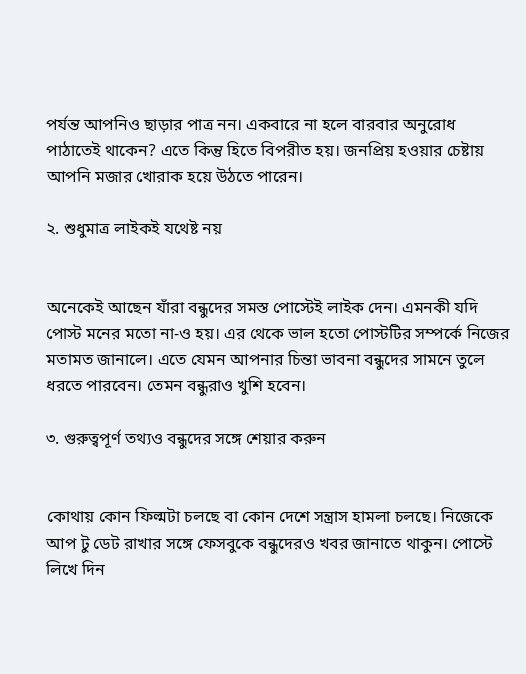পর্যন্ত আপনিও ছাড়ার পাত্র নন। একবারে না হলে বারবার অনুরোধ পাঠাতেই থাকেন? এতে কিন্তু হিতে বিপরীত হয়। জনপ্রিয় হওয়ার চেষ্টায় আপনি মজার খোরাক হয়ে উঠতে পারেন।

২. শুধুমাত্র লাইকই যথেষ্ট নয়


অনেকেই আছেন যাঁরা বন্ধুদের সমস্ত পোস্টেই লাইক দেন। এমনকী যদি পোস্ট মনের মতো না-ও হয়। এর থেকে ভাল হতো পোস্টটির সম্পর্কে নিজের মতামত জানালে। এতে যেমন আপনার চিন্তা ভাবনা বন্ধুদের সামনে তুলে ধরতে পারবেন। তেমন বন্ধুরাও খুশি হবেন।

৩. গুরুত্বপূর্ণ তথ্যও বন্ধুদের সঙ্গে শেয়ার করুন


কোথায় কোন ফিল্মটা চলছে বা কোন দেশে সন্ত্রাস হামলা চলছে। নিজেকে আপ টু ডেট রাখার সঙ্গে ফেসবুকে বন্ধুদেরও খবর জানাতে থাকুন। পোস্টে লিখে দিন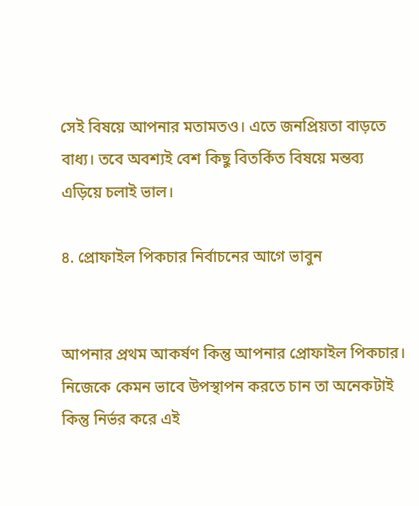সেই বিষয়ে আপনার মতামতও। এতে জনপ্রিয়তা বাড়তে বাধ্য। তবে অবশ্যই বেশ কিছু বিতর্কিত বিষয়ে মন্তব্য এড়িয়ে চলাই ভাল।

৪. প্রোফাইল পিকচার নির্বাচনের আগে ভাবুন


আপনার প্রথম আকর্ষণ কিন্তু আপনার প্রোফাইল পিকচার। নিজেকে কেমন ভাবে উপস্থাপন করতে চান তা অনেকটাই কিন্তু নির্ভর করে এই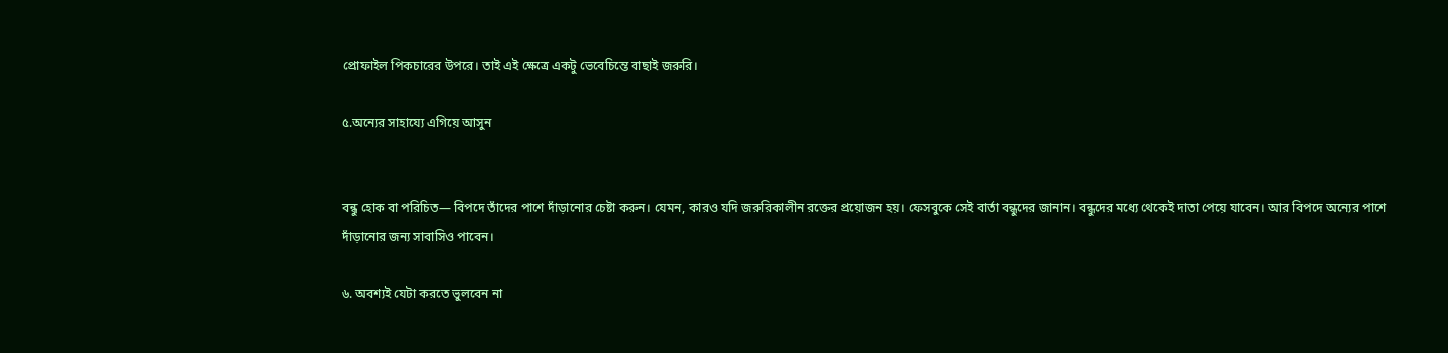প্রোফাইল পিকচারের উপরে। তাই এই ক্ষেত্রে একটু ভেবেচিন্তে বাছাই জরুরি।

৫.অন্যের সাহায্যে এগিয়ে আসুন


বন্ধু হোক বা পরিচিত— বিপদে তাঁদের পাশে দাঁড়ানোর চেষ্টা করুন। যেমন, কারও যদি জরুরিকালীন রক্তের প্রয়োজন হয়। ফেসবুকে সেই বার্তা বন্ধুদের জানান। বন্ধুদের মধ্যে থেকেই দাতা পেয়ে যাবেন। আর বিপদে অন্যের পাশে দাঁড়ানোর জন্য সাবাসিও পাবেন।

৬. অবশ্যই যেটা করতে ভুলবেন না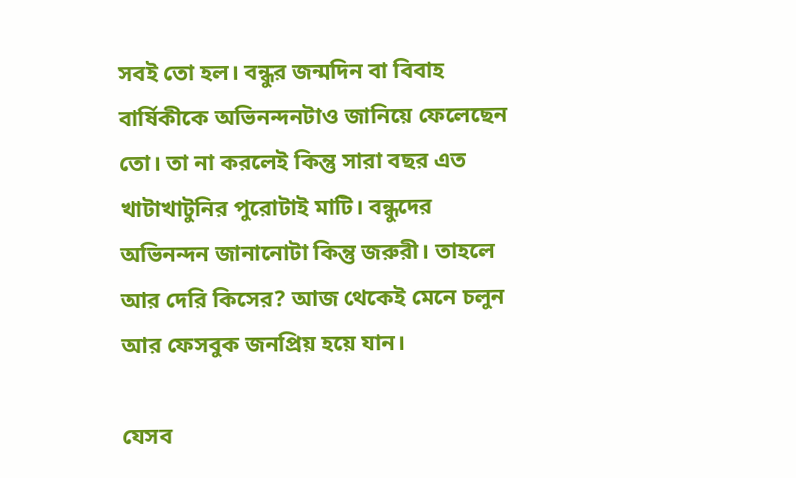সবই তো হল। বন্ধুর জন্মদিন বা বিবাহ বার্ষিকীকে অভিনন্দনটাও জানিয়ে ফেলেছেন তো। তা না করলেই কিন্তু সারা বছর এত খাটাখাটুনির পুরোটাই মাটি। বন্ধুদের অভিনন্দন জানানোটা কিন্তু জরুরী। তাহলে আর দেরি কিসের? আজ থেকেই মেনে চলুন আর ফেসবুক জনপ্রিয় হয়ে যান।

যেসব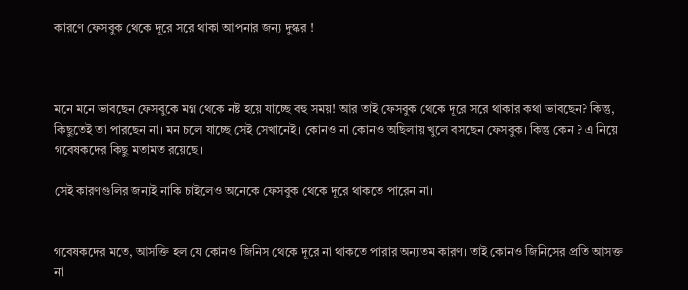কারণে ফেসবুক থেকে দূরে সরে থাকা আপনার জন্য দুস্কর !



মনে মনে ভাবছেন ফেসবুকে মগ্ন থেকে নষ্ট হয়ে যাচ্ছে বহু সময়! আর তাই ফেসবুক থেকে দূরে সরে থাকার কথা ভাবছেন? কিন্তু, কিছুতেই তা পারছেন না। মন চলে যাচ্ছে সেই সেখানেই। কোনও না কোনও অছিলায় খুলে বসছেন ফেসবুক। কিন্তু কেন ? এ নিয়ে গবেষকদের কিছু মতামত রয়েছে।

সেই কারণগুলির জন্যই নাকি চাইলেও অনেকে ফেসবুক থেকে দূরে থাকতে পারেন না।


গবেষকদের মতে, আসক্তি হল যে কোনও জিনিস থেকে দূরে না থাকতে পারার অন্যতম কারণ। তাই কোনও জিনিসের প্রতি আসক্ত না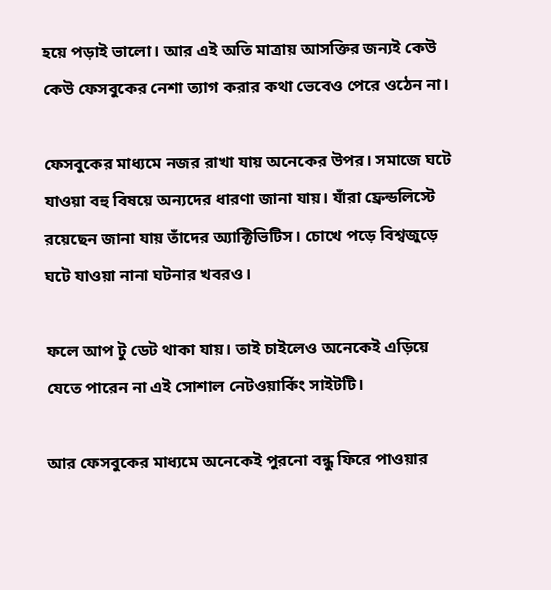হয়ে পড়াই ভালো। আর এই অতি মাত্রায় আসক্তির জন্যই কেউ কেউ ফেসবুকের নেশা ত্যাগ করার কথা ভেবেও পেরে ওঠেন না।

ফেসবুকের মাধ্যমে নজর রাখা যায় অনেকের উপর। সমাজে ঘটে যাওয়া বহু বিষয়ে অন্যদের ধারণা জানা যায়। যাঁরা ফ্রেন্ডলিস্টে রয়েছেন জানা যায় তাঁদের অ্যাক্টিভিটিস। চোখে পড়ে বিশ্বজুড়ে ঘটে যাওয়া নানা ঘটনার খবরও।

ফলে আপ টু ডেট থাকা যায়। তাই চাইলেও অনেকেই এড়িয়ে যেতে পারেন না এই সোশাল নেটওয়ার্কিং সাইটটি।

আর ফেসবুকের মাধ্যমে অনেকেই পুরনো বন্ধু ফিরে পাওয়ার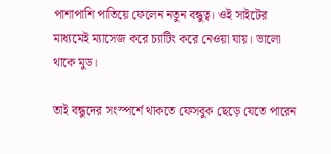পাশাপাশি পাতিয়ে ফেলেন নতুন বন্ধুত্ব। ওই সাইটের মাধ্যমেই ম্যাসেজ করে চ্যাটিং করে নেওয়া যায়। ভালো থাকে মুড।

তাই বন্ধুদের সংস্পর্শে থাকতে ফেসবুক ছেড়ে যেতে পারেন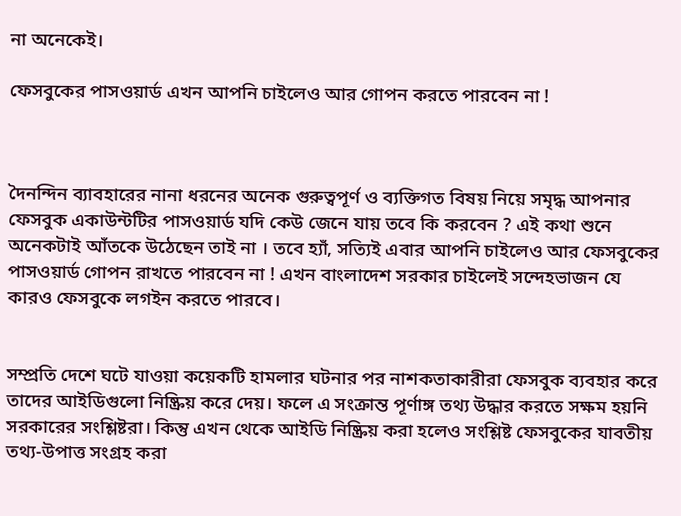না অনেকেই।

ফেসবুকের পাসওয়ার্ড এখন আপনি চাইলেও আর গোপন করতে পারবেন না !



দৈনন্দিন ব্যাবহারের নানা ধরনের অনেক গুরুত্বপূর্ণ ও ব্যক্তিগত বিষয় নিয়ে সমৃদ্ধ আপনার ফেসবুক একাউন্টটির পাসওয়ার্ড যদি কেউ জেনে যায় তবে কি করবেন ? এই কথা শুনে অনেকটাই আঁতকে উঠেছেন তাই না । তবে হ্যাঁ, সত্যিই এবার আপনি চাইলেও আর ফেসবুকের পাসওয়ার্ড গোপন রাখতে পারবেন না ! এখন বাংলাদেশ সরকার চাইলেই সন্দেহভাজন যে কারও ফেসবুকে লগইন করতে পারবে।


সম্প্রতি দেশে ঘটে যাওয়া কয়েকটি হামলার ঘটনার পর নাশকতাকারীরা ফেসবুক ব্যবহার করে তাদের আইডিগুলো নিষ্ক্রিয় করে দেয়। ফলে এ সংক্রান্ত পূর্ণাঙ্গ তথ্য উদ্ধার করতে সক্ষম হয়নি সরকারের সংশ্লিষ্টরা। কিন্তু এখন থেকে আইডি নিষ্ক্রিয় করা হলেও সংশ্লিষ্ট ফেসবুকের যাবতীয় তথ্য-উপাত্ত সংগ্রহ করা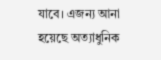যাবে। এজন্য আনা হয়েছে অত্যাধুনিক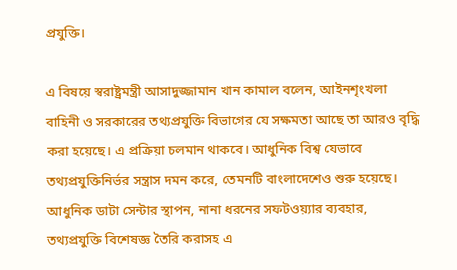প্রযুক্তি।

এ বিষয়ে স্বরাষ্ট্রমন্ত্রী আসাদুজ্জামান খান কামাল বলেন, আইনশৃংখলা বাহিনী ও সরকারের তথ্যপ্রযুক্তি বিভাগের যে সক্ষমতা আছে তা আরও বৃদ্ধি করা হয়েছে। এ প্রক্রিয়া চলমান থাকবে। আধুনিক বিশ্ব যেভাবে তথ্যপ্রযুক্তিনির্ভর সন্ত্রাস দমন করে, তেমনটি বাংলাদেশেও শুরু হয়েছে। আধুনিক ডাটা সেন্টার স্থাপন, নানা ধরনের সফটওয়্যার ব্যবহার, তথ্যপ্রযুক্তি বিশেষজ্ঞ তৈরি করাসহ এ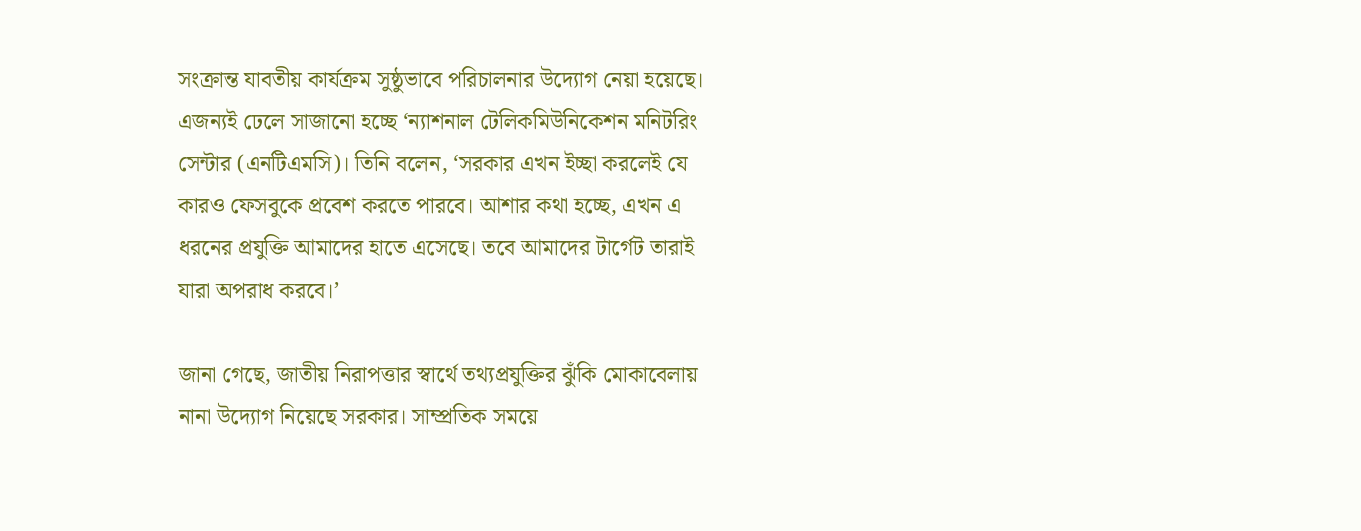সংক্রান্ত যাবতীয় কার্যক্রম সুষ্ঠুভাবে পরিচালনার উদ্যোগ নেয়া হয়েছে। এজন্যই ঢেলে সাজানো হচ্ছে ‘ন্যাশনাল টেলিকমিউনিকেশন মনিটরিং সেন্টার (এনটিএমসি)। তিনি বলেন, ‘সরকার এখন ইচ্ছা করলেই যে কারও ফেসবুকে প্রবেশ করতে পারবে। আশার কথা হচ্ছে, এখন এ ধরনের প্রযুক্তি আমাদের হাতে এসেছে। তবে আমাদের টার্গেট তারাই যারা অপরাধ করবে।’

জানা গেছে, জাতীয় নিরাপত্তার স্বার্থে তথ্যপ্রযুক্তির ঝুঁকি মোকাবেলায় নানা উদ্যোগ নিয়েছে সরকার। সাম্প্রতিক সময়ে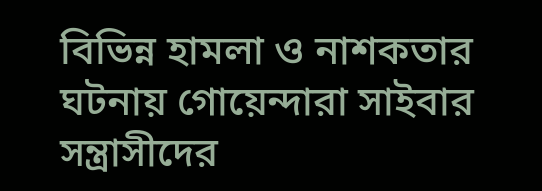বিভিন্ন হামলা ও নাশকতার ঘটনায় গোয়েন্দারা সাইবার সন্ত্রাসীদের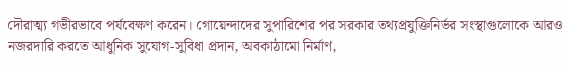দৌরাত্ম্য গভীরভাবে পর্যবেক্ষণ করেন। গোয়েন্দাদের সুপারিশের পর সরকার তথ্যপ্রযুক্তিনির্ভর সংস্থাগুলোকে আরও নজরদারি করতে আধুনিক সুযোগ-সুবিধা প্রদান, অবকাঠামো নির্মাণ,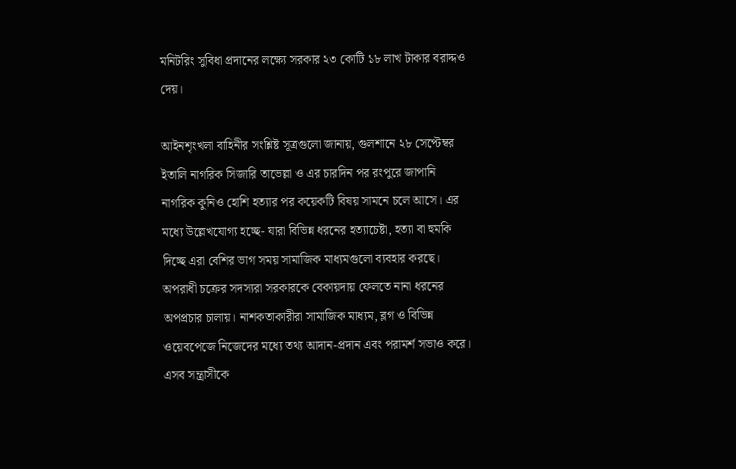মনিটরিং সুবিধা প্রদানের লক্ষ্যে সরকার ২৩ কোটি ১৮ লাখ টাকার বরাদ্দও দেয়।

আইনশৃংখলা বাহিনীর সংশ্লিষ্ট সূত্রগুলো জানায়, গুলশানে ২৮ সেপ্টেম্বর ইতালি নাগরিক সিজারি তাভেল্লা ও এর চারদিন পর রংপুরে জাপানি নাগরিক কুনিও হোশি হত্যার পর কয়েকটি বিষয় সামনে চলে আসে। এর মধ্যে উল্লেখযোগ্য হচ্ছে- যারা বিভিন্ন ধরনের হত্যাচেষ্টা, হত্যা বা হুমকি দিচ্ছে এরা বেশির ভাগ সময় সামাজিক মাধ্যমগুলো ব্যবহার করছে। অপরাধী চক্রের সদস্যরা সরকারকে বেকায়দায় ফেলতে নানা ধরনের অপপ্রচার চালায়। নাশকতাকারীরা সামাজিক মাধ্যম, ব্লগ ও বিভিন্ন ওয়েবপেজে নিজেদের মধ্যে তথ্য আদান-প্রদান এবং পরামর্শ সভাও করে। এসব সন্ত্রাসীকে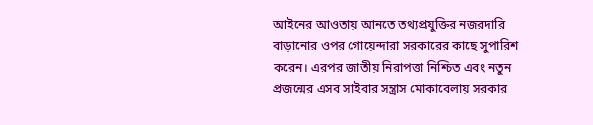আইনের আওতায় আনতে তথ্যপ্রযুক্তির নজরদারি বাড়ানোর ওপর গোয়েন্দারা সরকারের কাছে সুপারিশ করেন। এরপর জাতীয় নিরাপত্তা নিশ্চিত এবং নতুন প্রজন্মের এসব সাইবার সন্ত্রাস মোকাবেলায় সরকার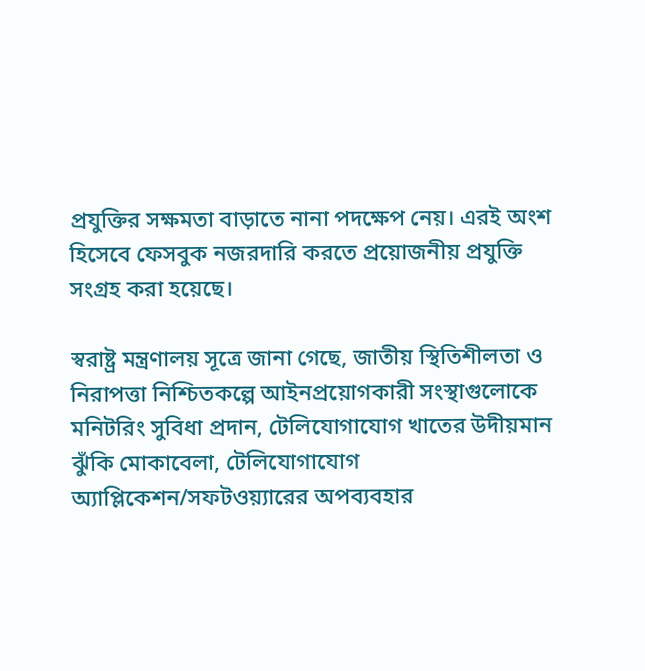প্রযুক্তির সক্ষমতা বাড়াতে নানা পদক্ষেপ নেয়। এরই অংশ হিসেবে ফেসবুক নজরদারি করতে প্রয়োজনীয় প্রযুক্তি সংগ্রহ করা হয়েছে।

স্বরাষ্ট্র মন্ত্রণালয় সূত্রে জানা গেছে, জাতীয় স্থিতিশীলতা ও নিরাপত্তা নিশ্চিতকল্পে আইনপ্রয়োগকারী সংস্থাগুলোকে মনিটরিং সুবিধা প্রদান, টেলিযোগাযোগ খাতের উদীয়মান ঝুঁকি মোকাবেলা, টেলিযোগাযোগ অ্যাপ্লিকেশন/সফটওয়্যারের অপব্যবহার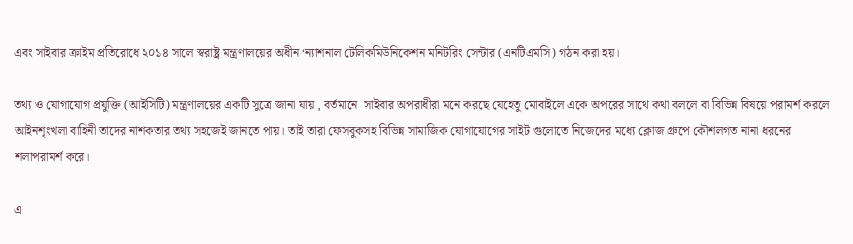এবং সাইবার ক্রাইম প্রতিরোধে ২০১৪ সালে স্বরাষ্ট্র মন্ত্রণালয়ের অধীন ‘ন্যাশনাল টেলিকমিউনিকেশন মনিটরিং সেন্টার (এনটিএমসি) গঠন করা হয়।

তথ্য ও যোগাযোগ প্রযুক্তি (আইসিটি) মন্ত্রণালয়ের একটি সুত্রে জানা যায় , বর্তমানে  সাইবার অপরাধীরা মনে করছে যেহেতু মোবাইলে একে অপরের সাথে কথা বললে বা বিভিন্ন বিষয়ে পরামর্শ করলে আইনশৃংখলা বাহিনী তাদের নাশকতার তথ্য সহজেই জানতে পায়। তাই তারা ফেসবুকসহ বিভিন্ন সামাজিক যোগাযোগের সাইট গুলোতে নিজেদের মধ্যে ক্লোজ গ্রুপে কৌশলগত নানা ধরনের শলাপরামর্শ করে।

এ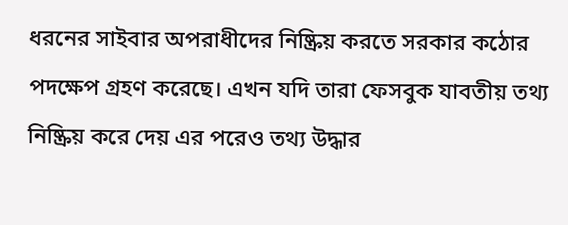ধরনের সাইবার অপরাধীদের নিষ্ক্রিয় করতে সরকার কঠোর পদক্ষেপ গ্রহণ করেছে। এখন যদি তারা ফেসবুক যাবতীয় তথ্য নিষ্ক্রিয় করে দেয় এর পরেও তথ্য উদ্ধার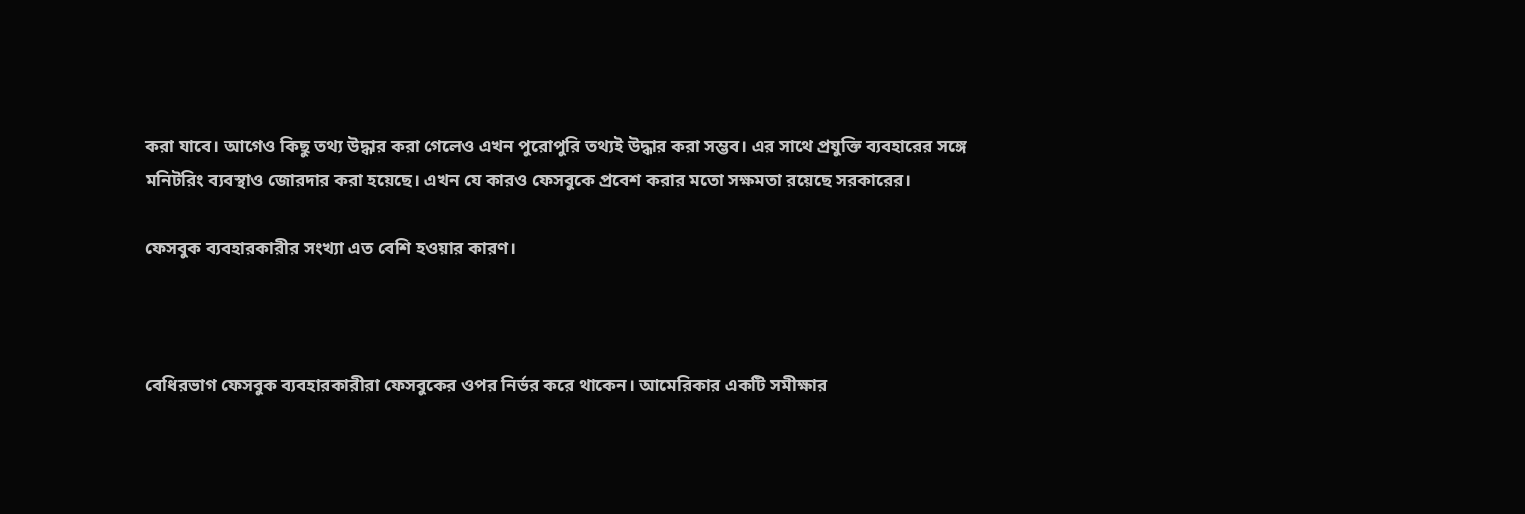করা যাবে। আগেও কিছু তথ্য উদ্ধার করা গেলেও এখন পুরোপুরি তথ্যই উদ্ধার করা সম্ভব। এর সাথে প্রযুক্তি ব্যবহারের সঙ্গে মনিটরিং ব্যবস্থাও জোরদার করা হয়েছে। এখন যে কারও ফেসবুকে প্রবেশ করার মতো সক্ষমতা রয়েছে সরকারের।

ফেসবুক ব্যবহারকারীর সংখ্যা এত বেশি হওয়ার কারণ।



বেধিরভাগ ফেসবুক ব্যবহারকারীরা ফেসবুকের ওপর নির্ভর করে থাকেন। আমেরিকার একটি সমীক্ষার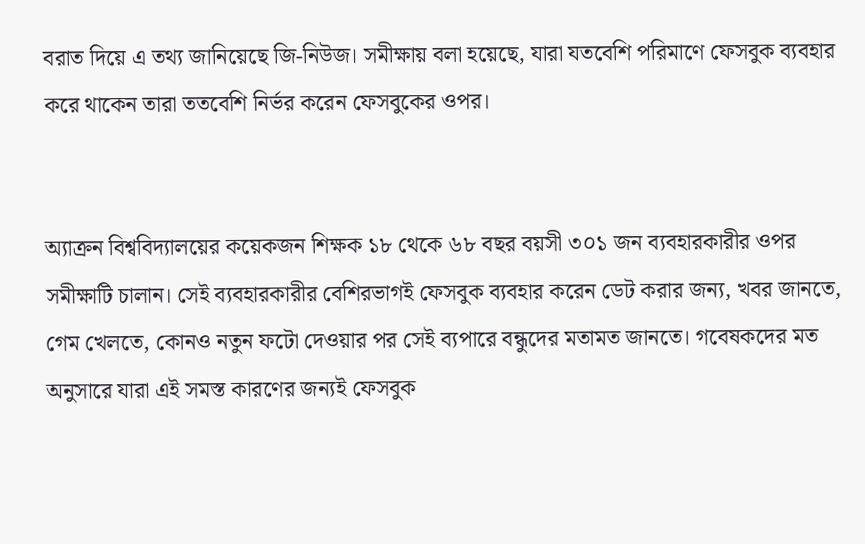বরাত দিয়ে এ তথ্য জানিয়েছে জি-নিউজ। সমীক্ষায় বলা হয়েছে, যারা যতবেশি পরিমাণে ফেসবুক ব্যবহার করে থাকেন তারা ততবেশি নির্ভর করেন ফেসবুকের ওপর।


অ্যাক্রন বিশ্ববিদ্যালয়ের কয়েকজন শিক্ষক ১৮ থেকে ৬৮ বছর বয়সী ৩০১ জন ব্যবহারকারীর ওপর সমীক্ষাটি চালান। সেই ব্যবহারকারীর বেশিরভাগই ফেসবুক ব্যবহার করেন ডেট করার জন্য, খবর জানতে, গেম খেলতে, কোনও নতুন ফটো দেওয়ার পর সেই ব্যপারে বন্ধুদের মতামত জানতে। গবেষকদের মত অনুসারে যারা এই সমস্ত কারণের জন্যই ফেসবুক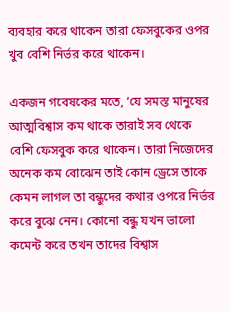ব্যবহার করে থাকেন তারা ফেসবুকের ওপর খুব বেশি নির্ভর করে থাকেন।

একজন গবেষকের মতে, ‘যে সমস্ত মানুষের আত্মবিশ্বাস কম থাকে তারাই সব থেকে বেশি ফেসবুক করে থাকেন। তারা নিজেদের অনেক কম বোঝেন তাই কোন ড্রেসে তাকে কেমন লাগল তা বন্ধুদের কথার ওপরে নির্ভর করে বুঝে নেন। কোনো বন্ধু যখন ভালো কমেন্ট করে তখন তাদের বিশ্বাস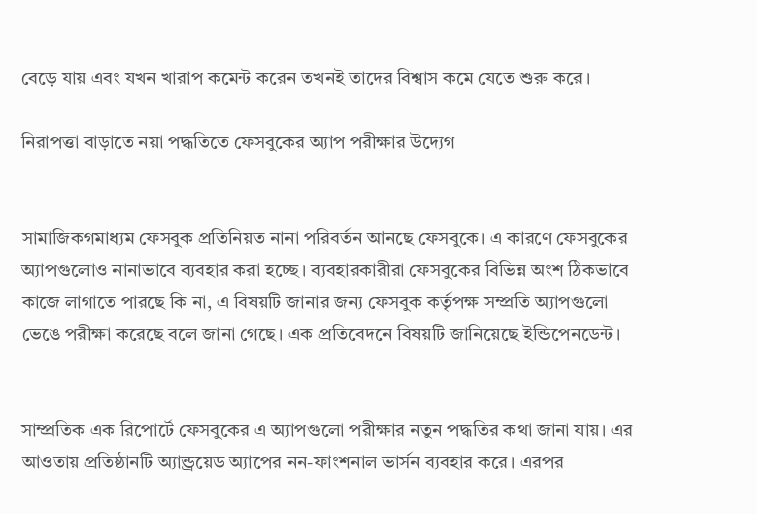বেড়ে যায় এবং যখন খারাপ কমেন্ট করেন তখনই তাদের বিশ্বাস কমে যেতে শুরু করে।

নিরাপত্তা বাড়াতে নয়া পদ্ধতিতে ফেসবুকের অ্যাপ পরীক্ষার উদ্যেগ


সামাজিকগমাধ্যম ফেসবুক প্রতিনিয়ত নানা পরিবর্তন আনছে ফেসবুকে। এ কারণে ফেসবুকের অ্যাপগুলোও নানাভাবে ব্যবহার করা হচ্ছে। ব্যবহারকারীরা ফেসবুকের বিভিন্ন অংশ ঠিকভাবে কাজে লাগাতে পারছে কি না, এ বিষয়টি জানার জন্য ফেসবুক কর্তৃপক্ষ সম্প্রতি অ্যাপগুলো ভেঙে পরীক্ষা করেছে বলে জানা গেছে। এক প্রতিবেদনে বিষয়টি জানিয়েছে ইন্ডিপেনডেন্ট।


সাম্প্রতিক এক রিপোর্টে ফেসবুকের এ অ্যাপগুলো পরীক্ষার নতুন পদ্ধতির কথা জানা যায়। এর আওতায় প্রতিষ্ঠানটি অ্যান্ড্রয়েড অ্যাপের নন-ফাংশনাল ভার্সন ব্যবহার করে। এরপর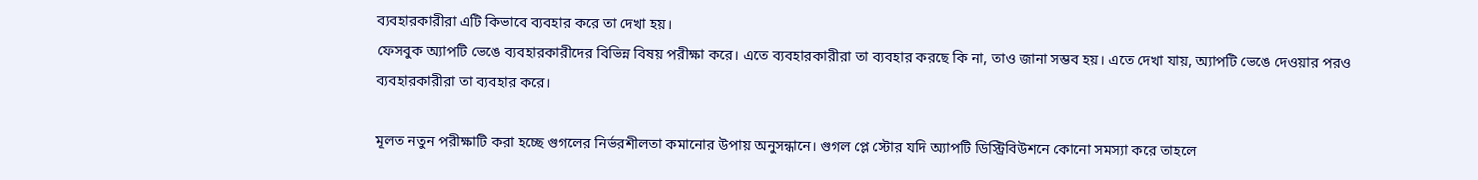ব্যবহারকারীরা এটি কিভাবে ব্যবহার করে তা দেখা হয়।
ফেসবুক অ্যাপটি ভেঙে ব্যবহারকারীদের বিভিন্ন বিষয় পরীক্ষা করে। এতে ব্যবহারকারীরা তা ব্যবহার করছে কি না, তাও জানা সম্ভব হয়। এতে দেখা যায়, অ্যাপটি ভেঙে দেওয়ার পরও ব্যবহারকারীরা তা ব্যবহার করে।

মূলত নতুন পরীক্ষাটি করা হচ্ছে গুগলের নির্ভরশীলতা কমানোর উপায় অনুসন্ধানে। গুগল প্লে স্টোর যদি অ্যাপটি ডিস্ট্রিবিউশনে কোনো সমস্যা করে তাহলে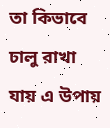তা কিভাবে চালু রাখা যায় এ উপায়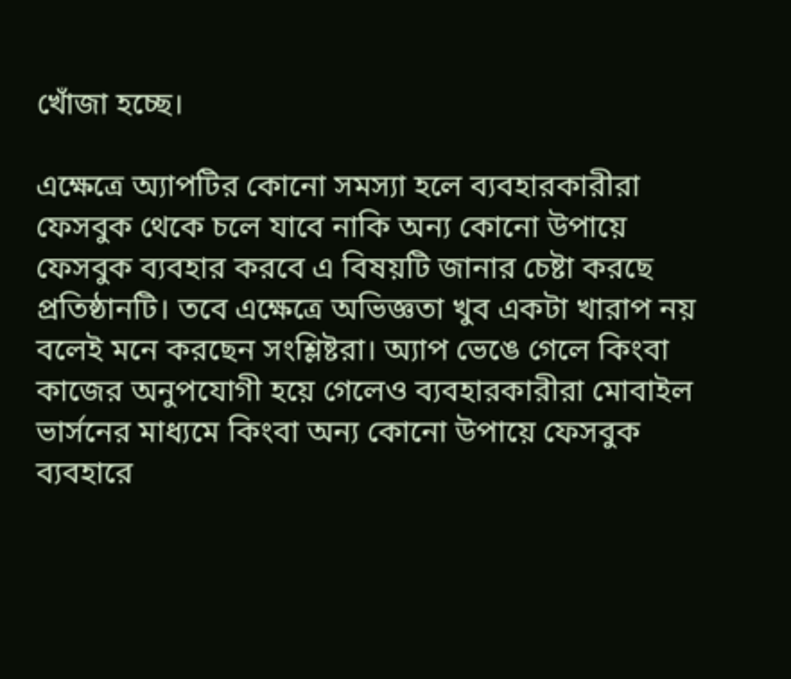খোঁজা হচ্ছে।

এক্ষেত্রে অ্যাপটির কোনো সমস্যা হলে ব্যবহারকারীরা ফেসবুক থেকে চলে যাবে নাকি অন্য কোনো উপায়ে ফেসবুক ব্যবহার করবে এ বিষয়টি জানার চেষ্টা করছে প্রতিষ্ঠানটি। তবে এক্ষেত্রে অভিজ্ঞতা খুব একটা খারাপ নয় বলেই মনে করছেন সংশ্লিষ্টরা। অ্যাপ ভেঙে গেলে কিংবা কাজের অনুপযোগী হয়ে গেলেও ব্যবহারকারীরা মোবাইল ভার্সনের মাধ্যমে কিংবা অন্য কোনো উপায়ে ফেসবুক ব্যবহারে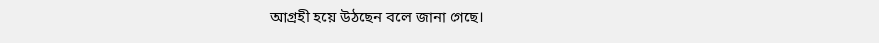আগ্রহী হয়ে উঠছেন বলে জানা গেছে।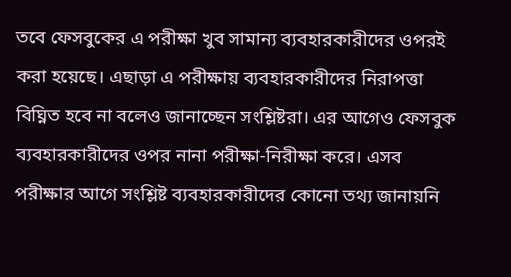তবে ফেসবুকের এ পরীক্ষা খুব সামান্য ব্যবহারকারীদের ওপরই করা হয়েছে। এছাড়া এ পরীক্ষায় ব্যবহারকারীদের নিরাপত্তা বিঘ্নিত হবে না বলেও জানাচ্ছেন সংশ্লিষ্টরা। এর আগেও ফেসবুক ব্যবহারকারীদের ওপর নানা পরীক্ষা-নিরীক্ষা করে। এসব পরীক্ষার আগে সংশ্লিষ্ট ব্যবহারকারীদের কোনো তথ্য জানায়নি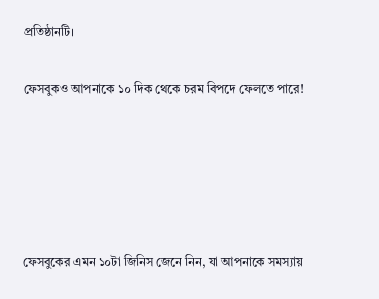প্রতিষ্ঠানটি।

ফেসবুকও আপনাকে ১০ দিক থেকে চরম বিপদে ফেলতে পারে!





ফেসবুকের এমন ১০টা জিনিস জেনে নিন, যা আপনাকে সমস্যায়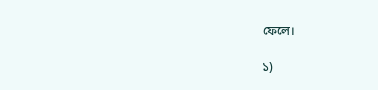ফেলে।

১)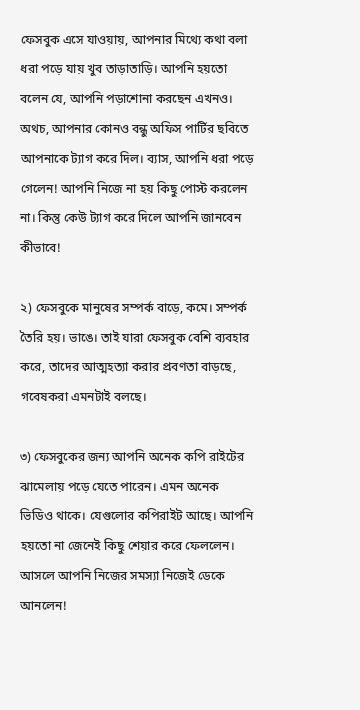ফেসবুক এসে যাওয়ায়, আপনার মিথ্যে কথা বলা ধরা পড়ে যায় খুব তাড়াতাড়ি। আপনি হয়তো বলেন যে, আপনি পড়াশোনা করছেন এখনও। অথচ, আপনার কোনও বন্ধু অফিস পার্টির ছবিতে আপনাকে ট্যাগ করে দিল। ব্যাস, আপনি ধরা পড়ে গেলেন! আপনি নিজে না হয় কিছু পোস্ট করলেন না। কিন্তু কেউ ট্যাগ করে দিলে আপনি জানবেন কীভাবে!

২) ফেসবুকে মানুষের সম্পর্ক বাড়ে, কমে। সম্পর্ক তৈরি হয়। ভাঙে। তাই যারা ফেসবুক বেশি ব্যবহার করে, তাদের আত্মহত্যা করার প্রবণতা বাড়ছে, গবেষকরা এমনটাই বলছে।

৩) ফেসবুকের জন্য আপনি অনেক কপি রাইটের ঝামেলায় পড়ে যেতে পারেন। এমন অনেক ভিডিও থাকে। যেগুলোর কপিরাইট আছে। আপনি হয়তো না জেনেই কিছু শেয়ার করে ফেললেন। আসলে আপনি নিজের সমস্যা নিজেই ডেকে আনলেন!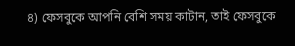৪) ফেসবুকে আপনি বেশি সময় কাটান, তাই ফেসবুকে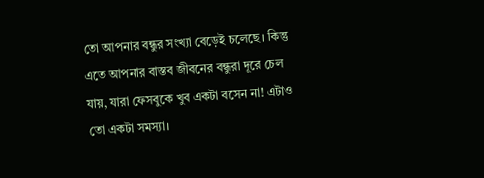তো আপনার বন্ধুর সংখ্যা বেড়েই চলেছে। কিন্তু এতে আপনার বাস্তব জীবনের বন্ধুরা দূরে চেল যায়, যারা ফেসবুকে খুব একটা বসেন না! এটাও তো একটা সমস্যা।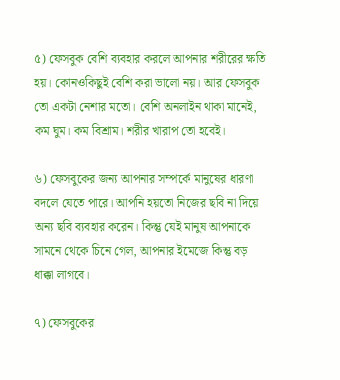৫) ফেসবুক বেশি ব্যবহার করলে আপনার শরীরের ক্ষতি হয়। কোনওকিছুই বেশি করা ভালো নয়। আর ফেসবুক তো একটা নেশার মতো। বেশি অনলাইন থাকা মানেই, কম ঘুম। কম বিশ্রাম। শরীর খারাপ তো হবেই।

৬) ফেসবুকের জন্য আপনার সম্পর্কে মানুষের ধারণা বদলে যেতে পারে। আপনি হয়তো নিজের ছবি না দিয়ে অন্য ছবি ব্যবহার করেন। কিন্তু যেই মানুষ আপনাকে সামনে থেকে চিনে গেল, আপনার ইমেজে কিন্তু বড় ধাক্কা লাগবে।

৭) ফেসবুকের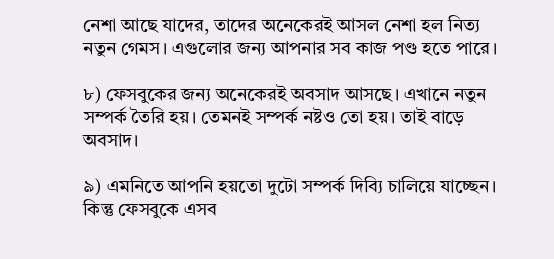নেশা আছে যাদের, তাদের অনেকেরই আসল নেশা হল নিত্য নতুন গেমস। এগুলোর জন্য আপনার সব কাজ পণ্ড হতে পারে।

৮) ফেসবুকের জন্য অনেকেরই অবসাদ আসছে। এখানে নতুন সম্পর্ক তৈরি হয়। তেমনই সম্পর্ক নষ্টও তো হয়। তাই বাড়ে অবসাদ।

৯) এমনিতে আপনি হয়তো দুটো সম্পর্ক দিব্যি চালিয়ে যাচ্ছেন। কিন্তু ফেসবুকে এসব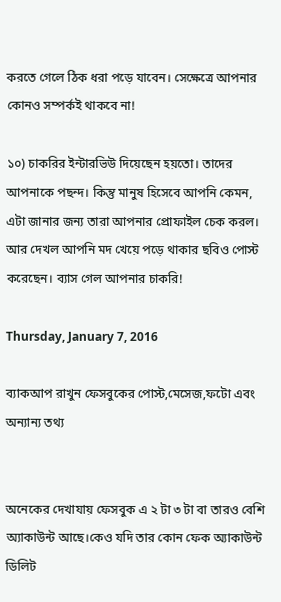করতে গেলে ঠিক ধরা পড়ে যাবেন। সেক্ষেত্রে আপনার কোনও সম্পর্কই থাকবে না!

১০) চাকরির ইন্টারভিউ দিয়েছেন হয়তো। তাদের আপনাকে পছন্দ। কিন্তু মানুষ হিসেবে আপনি কেমন, এটা জানার জন্য তারা আপনার প্রোফাইল চেক করল। আর দেখল আপনি মদ খেয়ে পড়ে থাকার ছবিও পোস্ট করেছেন। ব্যাস গেল আপনার চাকরি!

Thursday, January 7, 2016

ব্যাকআপ রাখুন ফেসবুকের পোস্ট,মেসেজ,ফটো এবং অন্যান্য তথ্য


অনেকের দেখাযায় ফেসবুক এ ২ টা ৩ টা বা তারও বেশি অ্যাকাউন্ট আছে।কেও যদি তার কোন ফেক অ্যাকাউন্ট ডিলিট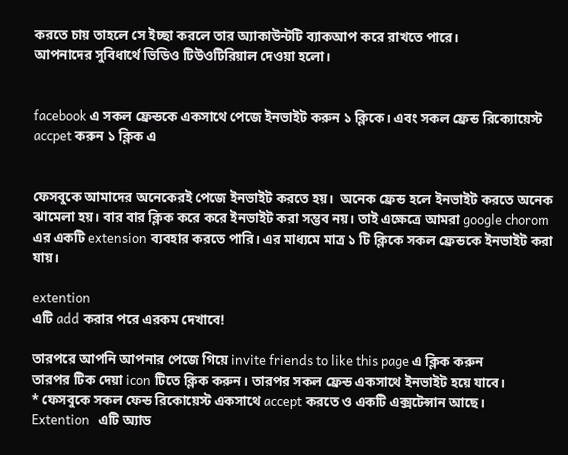করতে চায় তাহলে সে ইচ্ছা করলে তার অ্যাকাউন্টটি ব্যাকআপ করে রাখতে পারে।
আপনাদের সুবিধার্থে ভিডিও টিউওটিরিয়াল দেওয়া হলো।


facebook এ সকল ফ্রেন্ডকে একসাথে পেজে ইনভাইট করুন ১ ক্লিকে। এবং সকল ফ্রেন্ড রিক্যোয়েস্ট accpet করুন ১ ক্লিক এ


ফেসবুকে আমাদের অনেকেরই পেজে ইনভাইট করতে হয়।  অনেক ফ্রেন্ড হলে ইনভাইট করতে অনেক ঝামেলা হয়। বার বার ক্লিক করে করে ইনভাইট করা সম্ভব নয়। তাই এক্ষেত্রে আমরা google chorom এর একটি extension ব্যবহার করতে পারি। এর মাধ্যমে মাত্র ১ টি ক্লিকে সকল ফ্রেন্ডকে ইনভাইট করা যায়।

extention
এটি add করার পরে এরকম দেখাবে!

তারপরে আপনি আপনার পেজে গিয়ে invite friends to like this page এ ক্লিক করুন
তারপর টিক দেয়া icon টিতে ক্লিক করুন। তারপর সকল ফ্রেন্ড একসাথে ইনভাইট হয়ে যাবে।
* ফেসবুকে সকল ফেন্ড রিকোয়েস্ট একসাথে accept করতে ও একটি এক্সটেন্সান আছে।
Extention   এটি অ্যাড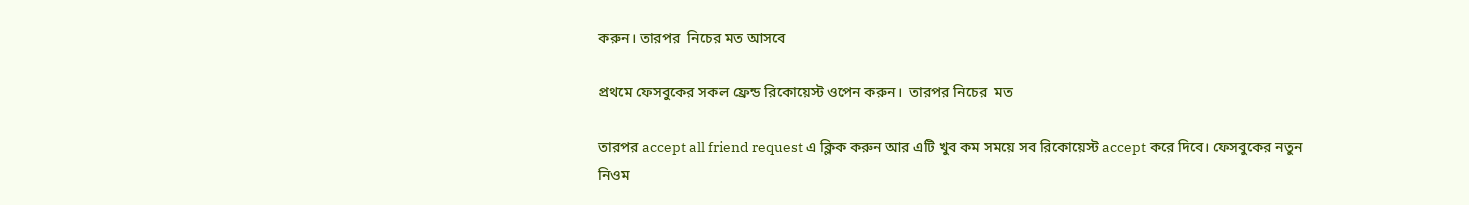করুন। তারপর  নিচের মত আসবে

প্রথমে ফেসবুকের সকল ফ্রেন্ড রিকোয়েস্ট ওপেন করুন।  তারপর নিচের  মত

তারপর accept all friend request এ ক্লিক করুন আর এটি খুব কম সময়ে সব রিকোয়েস্ট accept করে দিবে। ফেসবুকের নতুন নিওম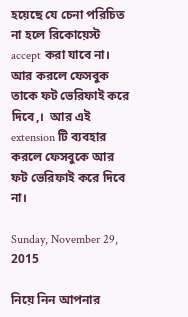হয়েছে যে চেনা পরিচিত না হলে রিকোয়েস্ট accept করা যাবে না।  আর করলে ফেসবুক তাকে ফট ভেরিফাই করে দিবে,।  আর এই extension টি ব্যবহার করলে ফেসবুকে আর ফট ভেরিফাই করে দিবে না।

Sunday, November 29, 2015

নিয়ে নিন আপনার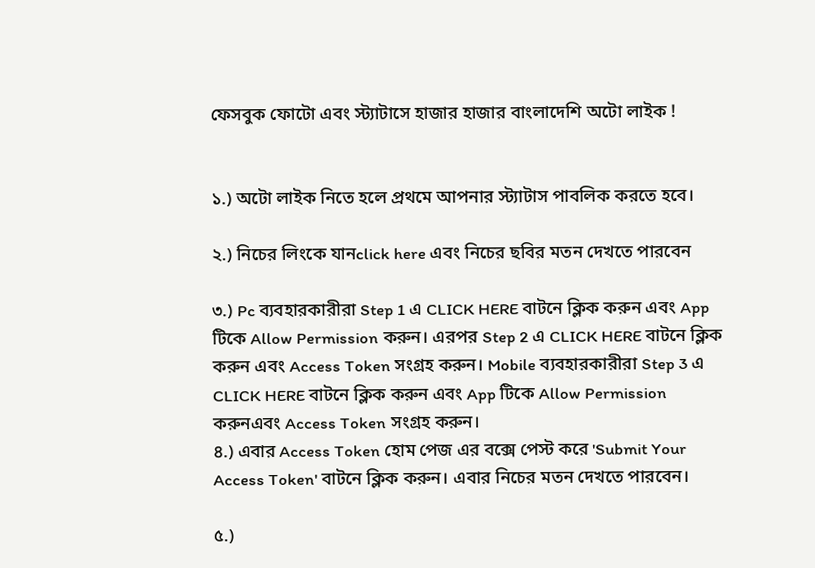ফেসবুক ফোটো এবং স্ট্যাটাসে হাজার হাজার বাংলাদেশি অটো লাইক !


১.) অটো লাইক নিতে হলে প্রথমে আপনার স্ট্যাটাস পাবলিক করতে হবে।

২.) নিচের লিংকে যানclick here এবং নিচের ছবির মতন দেখতে পারবেন

৩.) Pc ব্যবহারকারীরা Step 1 এ CLICK HERE বাটনে ক্লিক করুন এবং App টিকে Allow Permission করুন। এরপর Step 2 এ CLICK HERE বাটনে ক্লিক করুন এবং Access Token সংগ্রহ করুন। Mobile ব্যবহারকারীরা Step 3 এ CLICK HERE বাটনে ক্লিক করুন এবং App টিকে Allow Permission করুনএবং Access Token সংগ্রহ করুন।
৪.) এবার Access Token হোম পেজ এর বক্সে পেস্ট করে 'Submit Your Access Token' বাটনে ক্লিক করুন। এবার নিচের মতন দেখতে পারবেন।

৫.)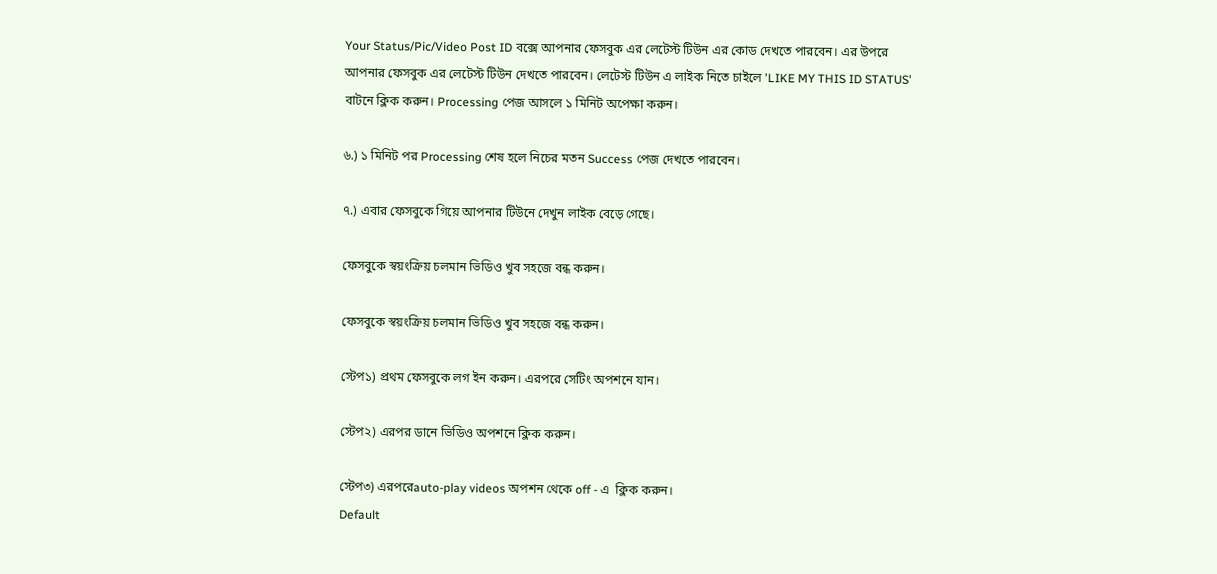Your Status/Pic/Video Post ID বক্সে আপনার ফেসবুক এর লেটেস্ট টিউন এর কোড দেখতে পারবেন। এর উপরে আপনার ফেসবুক এর লেটেস্ট টিউন দেখতে পারবেন। লেটেস্ট টিউন এ লাইক নিতে চাইলে 'LIKE MY THIS ID STATUS' বাটনে ক্লিক করুন। Processing পেজ আসলে ১ মিনিট অপেক্ষা করুন।

৬.) ১ মিনিট পর Processing শেষ হলে নিচের মতন Success পেজ দেখতে পারবেন।

৭.) এবার ফেসবুকে গিয়ে আপনার টিউনে দেখুন লাইক বেড়ে গেছে।

ফেসবুকে স্বয়ংক্রিয় চলমান ভিডিও খুব সহজে বন্ধ করুন।

ফেসবুকে স্বয়ংক্রিয় চলমান ভিডিও খুব সহজে বন্ধ করুন।

স্টেপ১) প্রথম ফেসবুকে লগ ইন করুন। এরপরে সেটিং অপশনে যান।

স্টেপ২) এরপর ডানে ভিডিও অপশনে ক্লিক করুন।

স্টেপ৩) এরপরেauto-play videos অপশন থেকে off - এ  ক্লিক করুন।
Default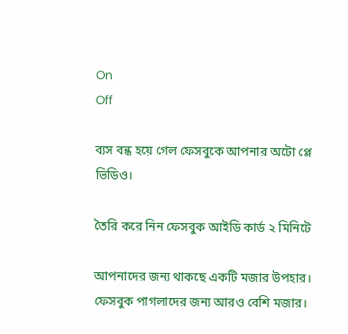On
Off

ব্যস বন্ধ হয়ে গেল ফেসবুকে আপনার অটো প্লে ভিডিও।

তৈরি করে নিন ফেসবুক আইডি কার্ড ২ মিনিটে

আপনাদের জন্য থাকছে একটি মজার উপহার। ফেসবুক পাগলাদের জন্য আরও বেশি মজার।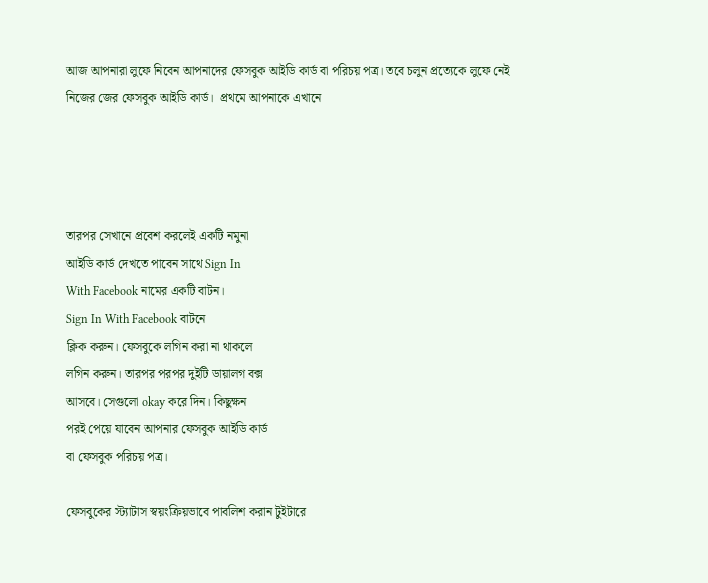আজ আপনারা লুফে নিবেন আপনাদের ফেসবুক আইডি কার্ড বা পরিচয় পত্র। তবে চলুন প্রত্যেকে লুফে নেই নিজের জের ফেসবুক আইডি কার্ড।  প্রথমে আপনাকে এখানে




তারপর সেখানে প্রবেশ করলেই একটি নমুনা
আইডি কার্ড দেখতে পাবেন সাথে Sign In
With Facebook নামের একটি বাটন।
Sign In With Facebook বাটনে
ক্লিক করুন। ফেসবুকে লগিন করা না থাকলে
লগিন করুন। তারপর পরপর দুইটি ডায়ালগ বক্স
আসবে। সেগুলো okay করে দিন। কিছুক্ষন
পরই পেয়ে যাবেন আপনার ফেসবুক আইডি কার্ড
বা ফেসবুক পরিচয় পত্র।

ফেসবুকের স্ট্যাটাস স্বয়ংক্রিয়ভাবে পাবলিশ করান টুইটারে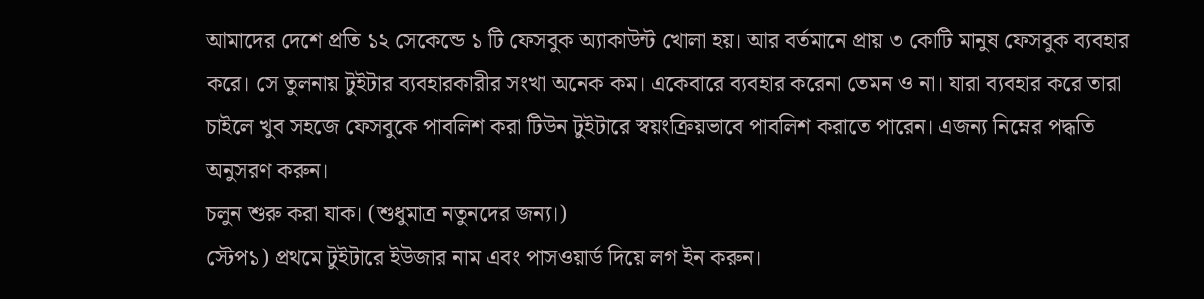আমাদের দেশে প্রতি ১২ সেকেন্ডে ১ টি ফেসবুক অ্যাকাউন্ট খোলা হয়। আর বর্তমানে প্রায় ৩ কোটি মানুষ ফেসবুক ব্যবহার করে। সে তুলনায় টুইটার ব্যবহারকারীর সংখা অনেক কম। একেবারে ব্যবহার করেনা তেমন ও না। যারা ব্যবহার করে তারা চাইলে খুব সহজে ফেসবুকে পাবলিশ করা টিউন টুইটারে স্বয়ংক্রিয়ভাবে পাবলিশ করাতে পারেন। এজন্য নিম্নের পদ্ধতি অনুসরণ করুন।
চলুন শুরু করা যাক। (শুধুমাত্র নতুনদের জন্য।)
স্টেপ১) প্রথমে টুইটারে ইউজার নাম এবং পাসওয়ার্ড দিয়ে লগ ইন করুন।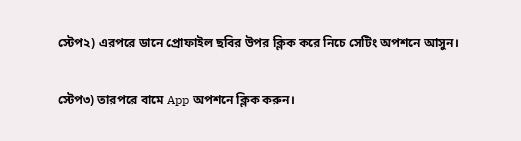স্টেপ২) এরপরে ডানে প্রোফাইল ছবির উপর ক্লিক করে নিচে সেটিং অপশনে আসুন।

স্টেপ৩) তারপরে বামে App অপশনে ক্লিক করুন।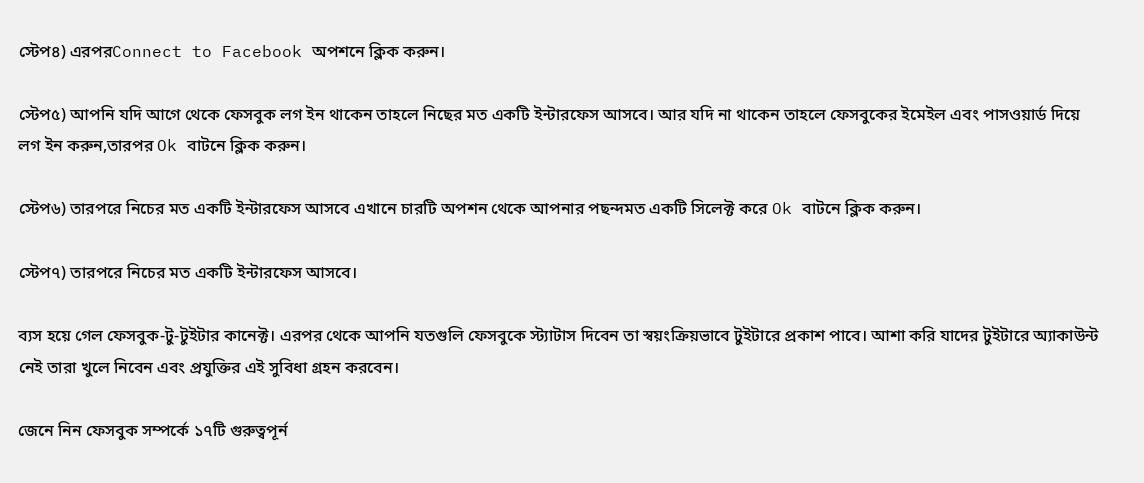স্টেপ৪) এরপরConnect to Facebook অপশনে ক্লিক করুন।

স্টেপ৫) আপনি যদি আগে থেকে ফেসবুক লগ ইন থাকেন তাহলে নিছের মত একটি ইন্টারফেস আসবে। আর যদি না থাকেন তাহলে ফেসবুকের ইমেইল এবং পাসওয়ার্ড দিয়ে লগ ইন করুন,তারপর Ok বাটনে ক্লিক করুন।

স্টেপ৬) তারপরে নিচের মত একটি ইন্টারফেস আসবে এখানে চারটি অপশন থেকে আপনার পছন্দমত একটি সিলেক্ট করে Ok বাটনে ক্লিক করুন।

স্টেপ৭) তারপরে নিচের মত একটি ইন্টারফেস আসবে।

ব্যস হয়ে গেল ফেসবুক-টু-টুইটার কানেক্ট। এরপর থেকে আপনি যতগুলি ফেসবুকে স্ট্যাটাস দিবেন তা স্বয়ংক্রিয়ভাবে টুইটারে প্রকাশ পাবে। আশা করি যাদের টুইটারে অ্যাকাউন্ট নেই তারা খুলে নিবেন এবং প্রযুক্তির এই সুবিধা গ্রহন করবেন।

জেনে নিন ফেসবুক সম্পর্কে ১৭টি গুরুত্বপূর্ন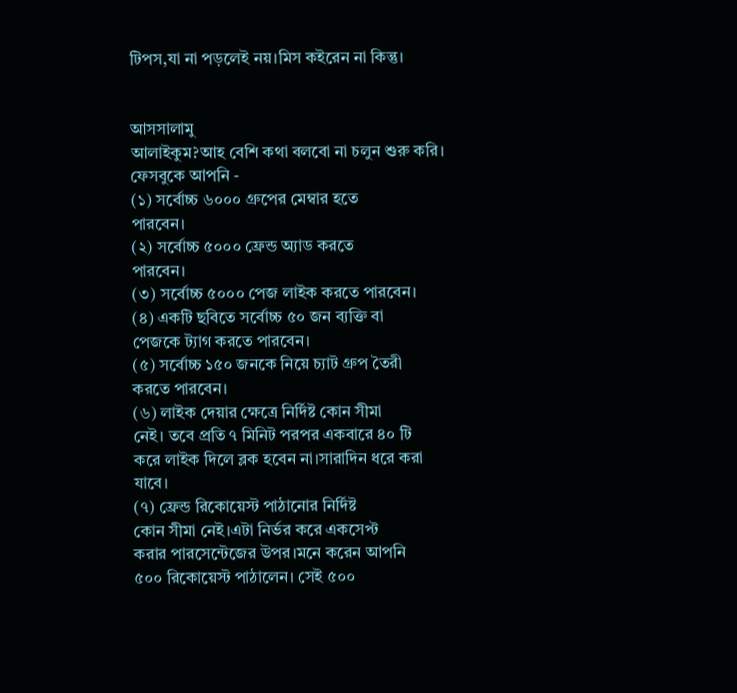টিপস,যা না পড়লেই নয়।মিস কইরেন না কিন্তু।


আসসালামু
আলাইকুম?আহ বেশি কথা বলবো না চলুন শুরু করি।
ফেসবুকে আপনি -
(১) সর্বোচ্চ ৬০০০ গ্রুপের মেম্বার হতে
পারবেন।
(২) সর্বোচ্চ ৫০০০ ফ্রেন্ড অ্যাড করতে
পারবেন।
(৩) সর্বোচ্চ ৫০০০ পেজ লাইক করতে পারবেন।
(৪) একটি ছবিতে সর্বোচ্চ ৫০ জন ব্যক্তি বা
পেজকে ট্যাগ করতে পারবেন।
(৫) সর্বোচ্চ ১৫০ জনকে নিয়ে চ্যাট গ্রুপ তৈরী
করতে পারবেন।
(৬) লাইক দেয়ার ক্ষেত্রে নির্দিষ্ট কোন সীমা
নেই। তবে প্রতি ৭ মিনিট পরপর একবারে ৪০ টি
করে লাইক দিলে ব্লক হবেন না।সারাদিন ধরে করা
যাবে।
(৭) ফ্রেন্ড রিকোয়েস্ট পাঠানোর নির্দিষ্ট
কোন সীমা নেই।এটা নির্ভর করে একসেপ্ট
করার পারসেন্টেজের উপর।মনে করেন আপনি
৫০০ রিকোয়েস্ট পাঠালেন। সেই ৫০০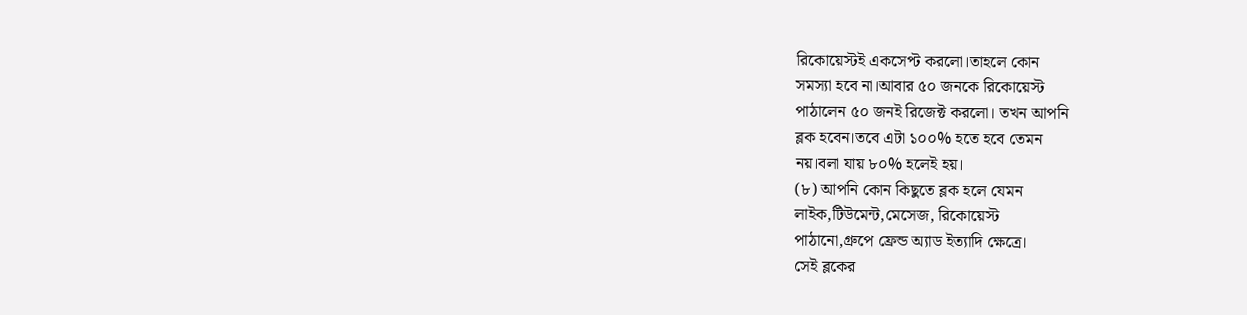রিকোয়েস্টই একসেপ্ট করলো।তাহলে কোন
সমস্যা হবে না।আবার ৫০ জনকে রিকোয়েস্ট
পাঠালেন ৫০ জনই রিজেক্ট করলো। তখন আপনি
ব্লক হবেন।তবে এটা ১০০% হতে হবে তেমন
নয়।বলা যায় ৮০% হলেই হয়।
(৮) আপনি কোন কিছুতে ব্লক হলে যেমন
লাইক,টিউমেন্ট,মেসেজ, রিকোয়েস্ট
পাঠানো,গ্রুপে ফ্রেন্ড অ্যাড ইত্যাদি ক্ষেত্রে।
সেই ব্লকের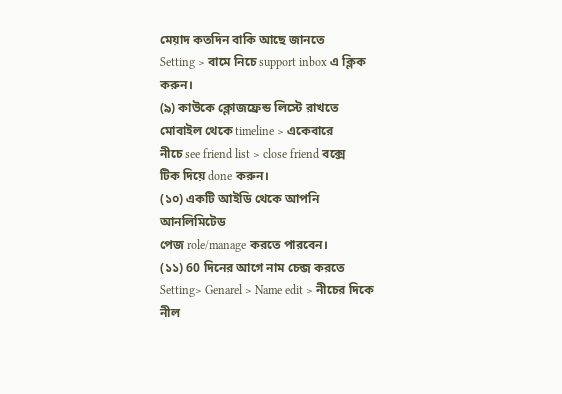মেয়াদ কতদিন বাকি আছে জানতে
Setting > বামে নিচে support inbox এ ক্লিক করুন।
(৯) কাউকে ক্লোজফ্রেন্ড লিস্টে রাখতে
মোবাইল থেকে timeline > একেবারে
নীচে see friend list > close friend বক্সে
টিক দিয়ে done করুন।
(১০) একটি আইডি থেকে আপনি আনলিমিটেড
পেজ role/manage করতে পারবেন।
(১১) 60 দিনের আগে নাম চেন্জ করতে Setting> Genarel > Name edit > নীচের দিকে নীল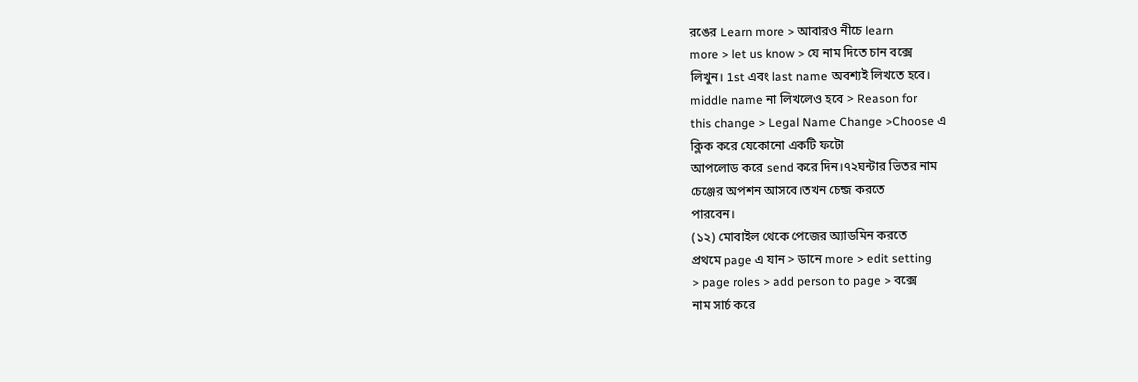রঙের Learn more > আবারও নীচে learn
more > let us know > যে নাম দিতে চান বক্সে
লিখুন। 1st এবং last name অবশ্যই লিখতে হবে।
middle name না লিখলেও হবে > Reason for
this change > Legal Name Change >Choose এ
ক্লিক করে যেকোনো একটি ফটো
আপলোড করে send করে দিন।৭২ঘন্টার ভিতর নাম
চেঞ্জের অপশন আসবে।তখন চেন্জ করতে
পারবেন।
(১২) মোবাইল থেকে পেজের অ্যাডমিন করতে
প্রথমে page এ যান > ডানে more > edit setting
> page roles > add person to page > বক্সে
নাম সার্চ করে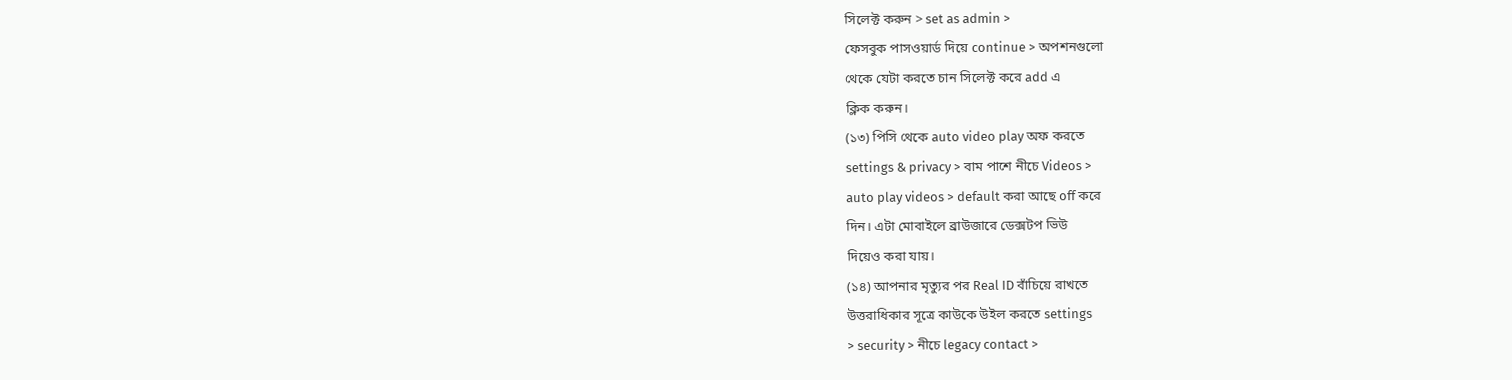সিলেক্ট করুন > set as admin >
ফেসবুক পাসওয়ার্ড দিয়ে continue > অপশনগুলো
থেকে যেটা করতে চান সিলেক্ট করে add এ
ক্লিক করুন।
(১৩) পিসি থেকে auto video play অফ করতে
settings & privacy > বাম পাশে নীচে Videos >
auto play videos > default করা আছে off করে
দিন। এটা মোবাইলে ব্রাউজারে ডেক্সটপ ভিউ
দিয়েও করা যায়।
(১৪) আপনার মৃত্যুর পর Real ID বাঁচিয়ে রাখতে
উত্তরাধিকার সূত্রে কাউকে উইল করতে settings
> security > নীচে legacy contact >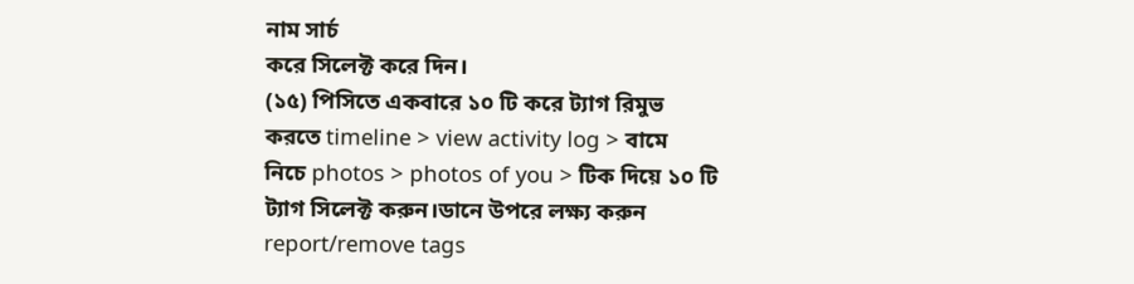নাম সার্চ
করে সিলেক্ট করে দিন।
(১৫) পিসিতে একবারে ১০ টি করে ট্যাগ রিমুভ
করতে timeline > view activity log > বামে
নিচে photos > photos of you > টিক দিয়ে ১০ টি
ট্যাগ সিলেক্ট করুন।ডানে উপরে লক্ষ্য করুন
report/remove tags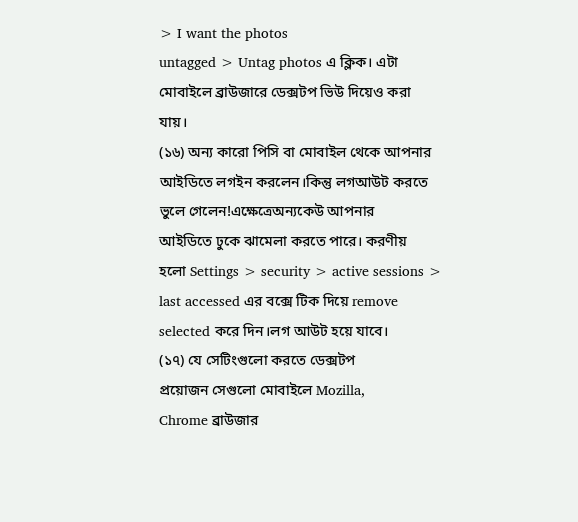> I want the photos
untagged > Untag photos এ ক্লিক। এটা
মোবাইলে ব্রাউজারে ডেক্সটপ ভিউ দিয়েও করা
যায়।
(১৬) অন্য কারো পিসি বা মোবাইল থেকে আপনার
আইডিতে লগইন করলেন।কিন্তু লগআউট করতে
ভুলে গেলেন!এক্ষেত্রেঅন্যকেউ আপনার
আইডিতে ঢুকে ঝামেলা করতে পারে। করণীয়
হলো Settings > security > active sessions >
last accessed এর বক্সে টিক দিয়ে remove
selected করে দিন।লগ আউট হয়ে যাবে।
(১৭) যে সেটিংগুলো করতে ডেক্সটপ
প্রয়োজন সেগুলো মোবাইলে Mozilla,
Chrome ব্রাউজার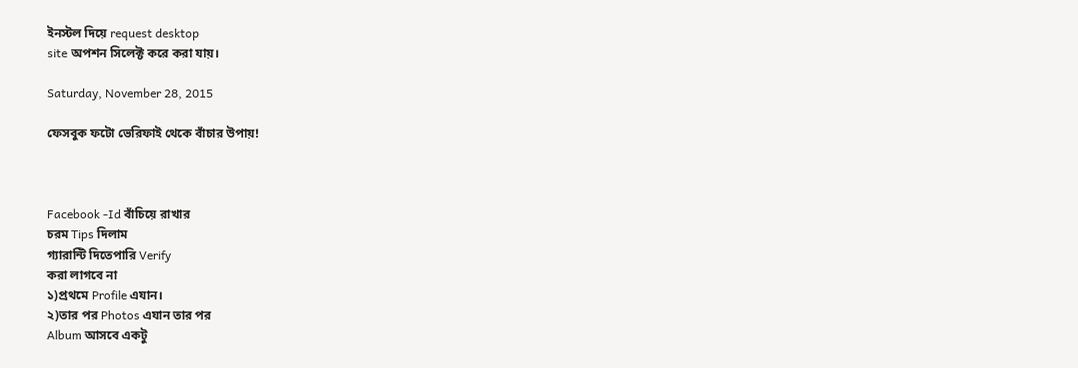ইনস্টল দিয়ে request desktop
site অপশন সিলেক্ট করে করা যায়।

Saturday, November 28, 2015

ফেসবুক ফটো ভেরিফাই থেকে বাঁচার উপায়!



Facebook -Id বাঁচিয়ে রাখার
চরম Tips দিলাম
গ্যারান্টি দিতেপারি Verify
করা লাগবে না
১)প্রথমে Profile এযান।
২)তার পর Photos এযান তার পর
Album আসবে একটু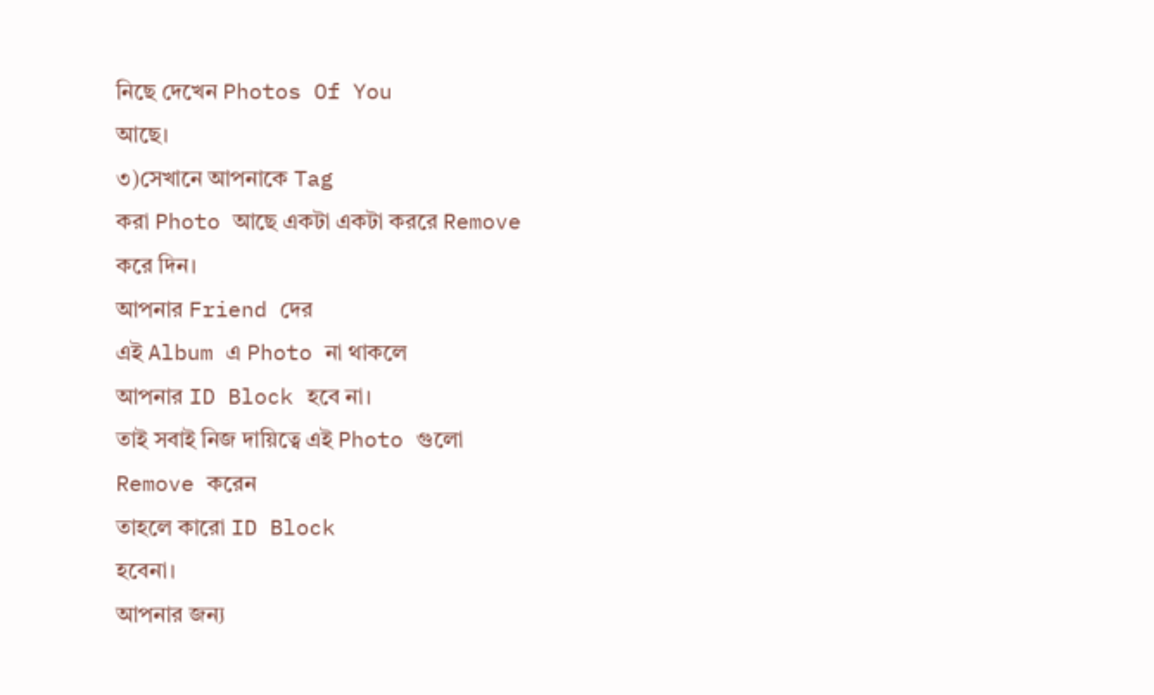নিছে দেখেন Photos Of You
আছে।
৩)সেখানে আপনাকে Tag
করা Photo আছে একটা একটা কররে Remove
করে দিন।
আপনার Friend দের
এই Album এ Photo না থাকলে
আপনার ID Block হবে না।
তাই সবাই নিজ দায়িত্বে এই Photo গুলো
Remove করেন
তাহলে কারো ID Block
হবেনা।
আপনার জন্য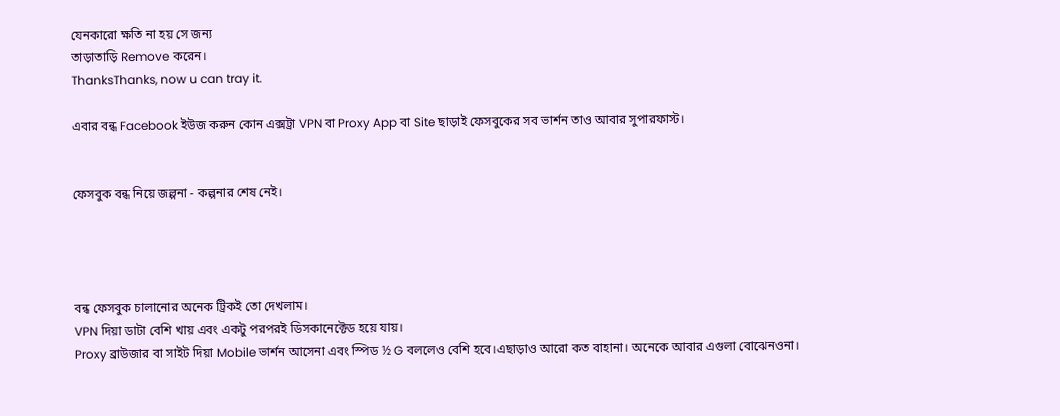যেনকারো ক্ষতি না হয় সে জন্য
তাড়াতাড়ি Remove করেন।
ThanksThanks, now u can tray it.

এবার বন্ধ Facebook ইউজ করুন কোন এক্সট্রা VPN বা Proxy App বা Site ছাড়াই ফেসবুকের সব ভার্শন তাও আবার সুপারফাস্ট।


ফেসবুক বন্ধ নিয়ে জল্পনা - কল্পনার শেষ নেই।




বন্ধ ফেসবুক চালানোর অনেক ট্রিকই তো দেখলাম।
VPN দিয়া ডাটা বেশি খায় এবং একটু পরপরই ডিসকানেক্টেড হয়ে যায়।
Proxy ব্রাউজার বা সাইট দিয়া Mobile ভার্শন আসেনা এবং স্পিড ½ G বললেও বেশি হবে।এছাড়াও আরো কত বাহানা। অনেকে আবার এগুলা বোঝেনওনা।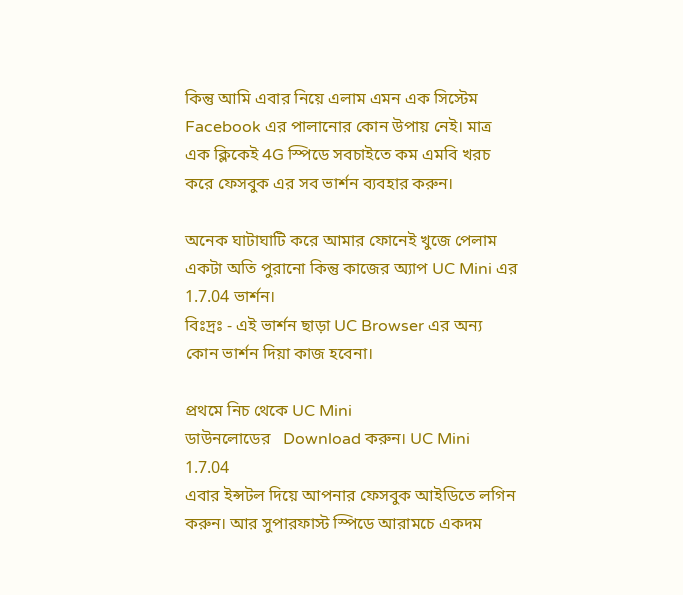কিন্তু আমি এবার নিয়ে এলাম এমন এক সিস্টেম Facebook এর পালানোর কোন উপায় নেই। মাত্র এক ক্লিকেই 4G স্পিডে সবচাইতে কম এমবি খরচ করে ফেসবুক এর সব ভার্শন ব্যবহার করুন।

অনেক ঘাটাঘাটি করে আমার ফোনেই খুজে পেলাম একটা অতি পুরানো কিন্তু কাজের অ্যাপ UC Mini এর 1.7.04 ভার্শন।
বিঃদ্রঃ - এই ভার্শন ছাড়া UC Browser এর অন্য কোন ভার্শন দিয়া কাজ হবেনা।

প্রথমে নিচ থেকে UC Mini
ডাউনলোডের   Download করুন। UC Mini 1.7.04
এবার ইন্সটল দিয়ে আপনার ফেসবুক আইডিতে লগিন করুন। আর সুপারফাস্ট স্পিডে আরামচে একদম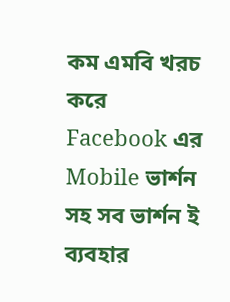কম এমবি খরচ করে Facebook এর Mobile ভার্শন সহ সব ভার্শন ই ব্যবহার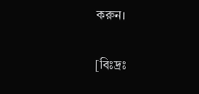করুন।

[বিঃদ্রঃ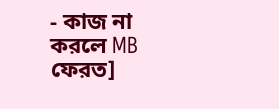- কাজ না করলে MB ফেরত]